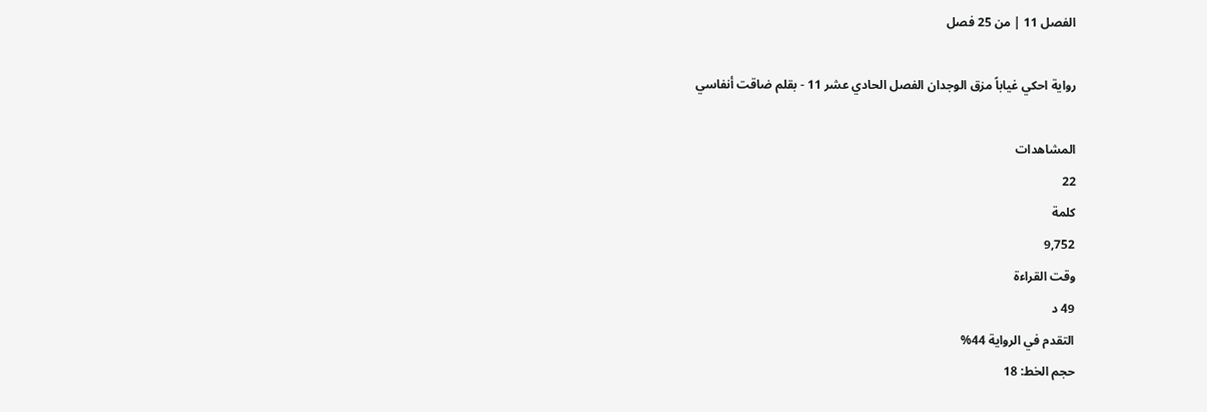الفصل 11 | من 25 فصل

رواية احكي غياباً مزق الوجدان الفصل الحادي عشر 11 - بقلم ضاقت أنفاسي

المشاهدات
22
كلمة
9,752
وقت القراءة
49 د
التقدم في الرواية 44%
حجم الخط: 18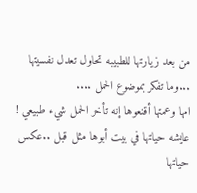من بعد زيارتها للطبيبه تحاول تعدل نفسيتها ...وما تفكر بموضوع الحمل ....
امها وعمتها أقنعوها إنه تأخر الحمل شيء طبيعي !
عايشه حياتها في بيت أبوها مثل قبل ..عكس حياتها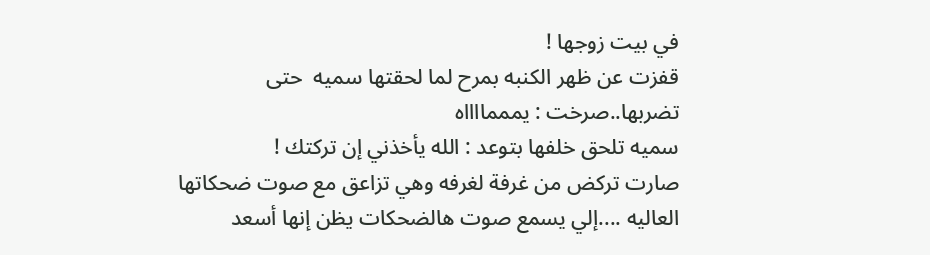في بيت زوجها !
قفزت عن ظهر الكنبه بمرح لما لحقتها سميه  حتى تضربها..صرخت : يمممااااه
سميه تلحق خلفها بتوعد : الله يأخذني إن تركتك !
صارت تركض من غرفة لغرفه وهي تزاعق مع صوت ضحكاتها العاليه ....إلي يسمع صوت هالضحكات يظن إنها أسعد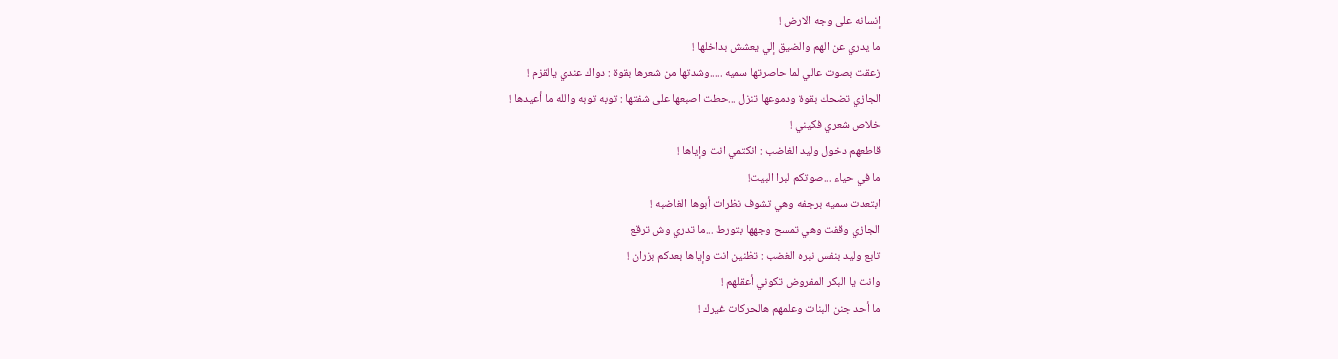إنسانه على وجه الارض !
ما يدري عن الهم والضيق إلي يعشش بداخلها !
زعقت بصوت عالي لما حاصرتها سميه .....وشدتها من شعرها بقوة : دواك عندي يالقزم !
الجازي تضحك بقوة ودموعها تنزل ...حطت اصبعها على شفتها : توبه توبه والله ما أعيدها !
خلاص شعري فكيني !
قاطعهم دخول وليد الغاضب : انكتمي انت وإياها !
ما في حياء ...صوتكم لبرا البيت!
ابتعدت سميه برجفه وهي تشوف نظرات أبوها الغاضبه !
الجازي وقفت وهي تمسح وجهها بتورط ...ما تدري وش ترقع
تابع وليد بنفس نبره الغضب : تظنين انت وإياها بعدكم بزران !
وانت يا البكر المفروض تكوني أعقلهم !
ما أحد جنن البنات وعلمهم هالحركات غيرك !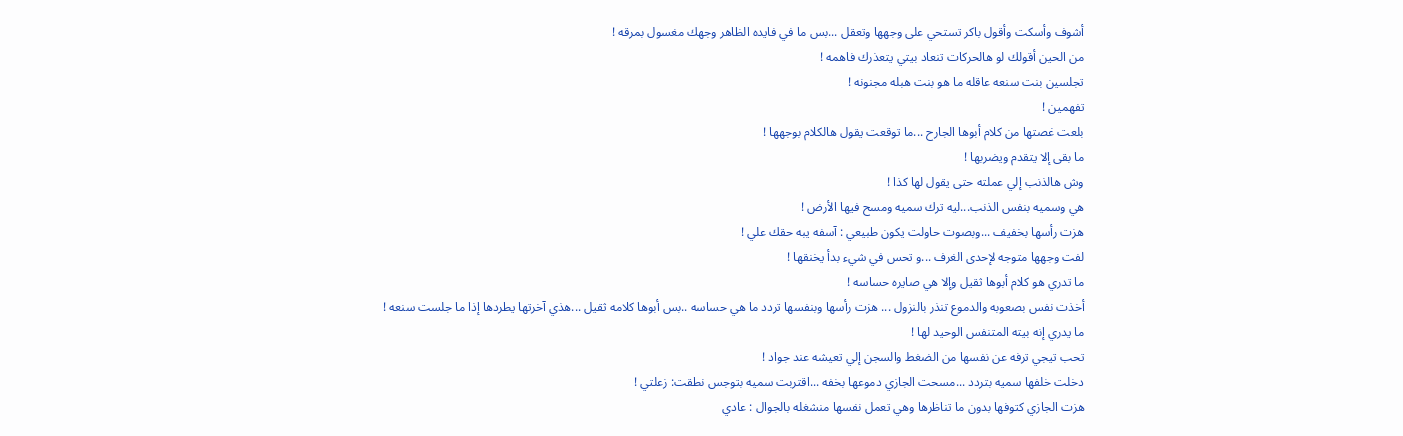أشوف وأسكت وأقول باكر تستحي على وجهها وتعقل ...بس ما في فايده الظاهر وجهك مغسول بمرقه !
من الحين أقولك لو هالحركات تنعاد بيتي يتعذرك فاهمه !
تجلسين بنت سنعه عاقله ما هو بنت هبله مجنونه !
تفهمين !
بلعت غصتها من كلام أبوها الجارح ...ما توقعت يقول هالكلام بوجهها !
ما بقى إلا يتقدم ويضربها !
وش هالذنب إلي عملته حتى يقول لها كذا !
هي وسميه بنفس الذنب...ليه ترك سميه ومسح فيها الأرض !
هزت رأسها بخفيف ...وبصوت حاولت يكون طبيعي : آسفه يبه حقك علي !
لفت وجهها متوجه لإحدى الغرف ...و تحس في شيء بدأ يخنقها !
ما تدري هو كلام أبوها ثقيل وإلا هي صايره حساسه !
أخذت نفس بصعوبه والدموع تنذر بالنزول ... هزت رأسها وبنفسها تردد ما هي حساسه ..بس أبوها كلامه ثقيل ...هذي آخرتها يطردها إذا ما جلست سنعه !
ما يدري إنه بيته المتنفس الوحيد لها !
تحب تيجي ترفه عن نفسها من الضغط والسجن إلي تعيشه عند جواد !
دخلت خلفها سميه بتردد ...مسحت الجازي دموعها بخفه ...اقتربت سميه بتوجس نطقت: زعلتي !
هزت الجازي كتوفها بدون ما تناظرها وهي تعمل نفسها منشغله بالجوال : عادي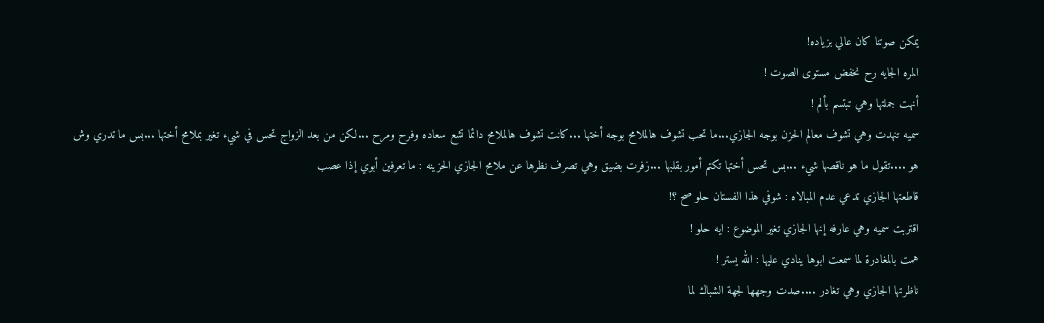يمكن صوتنا كان عالي بزياده!
المره الجايه رح نخفض مستوى الصوت !
أنهت جملتها وهي تبتسم بألم !
سميه تنهدت وهي تشوف معالم الحزن بوجه الجازي...ما تحب تشوف هالملامح بوجه أختها ...كانت تشوف هالملامح دائما تشع سعاده وفرح ومرح ...لكن من بعد الزواج تحس في شيء تغير بملامح أختها ...بس ما تدري وش هو ....تقول ما هو ناقصها شيء ...بس تحس أختها تكتم أمور بقلبها ...زفرت بضيق وهي تصرف نظرها عن ملامح الجازي الحزينه : ما تعرفين أبوي إذا عصب
قاطعتها الجازي تدعي عدم المبالاه : شوفي هذا الفستان حلو صح ؟!
اقتربت سميه وهي عارفه إنها الجازي تغير الموضوع : ايه حلو !
همت بالمغادرة لما سمعت ابوها ينادي عليها : الله يستر !
ناظرتها الجازي وهي تغادر ....صدت وجهها لجهة الشباك لما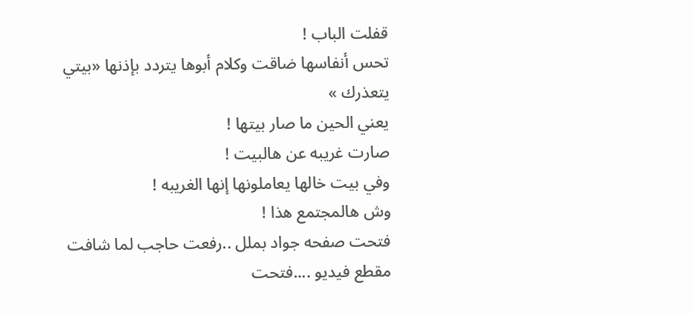قفلت الباب !
تحس أنفاسها ضاقت وكلام أبوها يتردد بإذنها «بيتي يتعذرك »
يعني الحين ما صار بيتها !
صارت غريبه عن هالبيت !
وفي بيت خالها يعاملونها إنها الغريبه !
وش هالمجتمع هذا !
فتحت صفحه جواد بملل ..رفعت حاجب لما شافت مقطع فيديو ....فتحت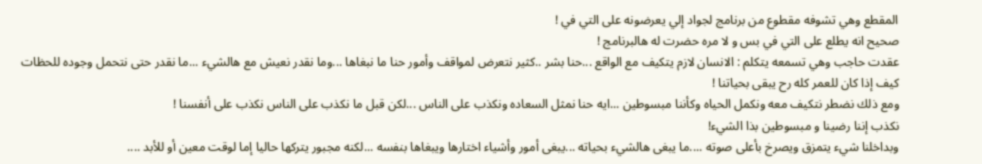المقطع وهي تشوفه مقطوع من برنامج لجواد إلي يعرضونه على التي في !
صحيح انه يطلع على التي في بس و لا مره حضرت له هالبرنامج !
عقدت حاجب وهي تسمعه يتكلم : الانسان لازم يتكيف مع الواقع ...حنا بشر ..كثير نتعرض لمواقف وأمور حنا ما نبغاها ...وما نقدر نعيش مع هالشيء ...ما نقدر حتى نتحمل وجوده للحظات كيف إذا كان للعمر كله رح يبقى بحياتنا !
ومع ذلك نضطر نتكيف معه ونكمل الحياه وكأننا مبسوطين ...ايه حنا نمثل السعاده ونكذب على الناس ...لكن قبل ما نكذب على الناس نكذب على أنفسنا !
نكذب إننا رضينا و مبسوطين بذا الشيء!
وبداخلنا شيء يتمزق ويصرخ بأعلى صوته ....ما يبغى هالشيء بحياته ...يبغى أمور وأشياء اختارها ويبغاها بنفسه ...لكنه مجبور يتركها حاليا إما لوقت معين أو للأبد ....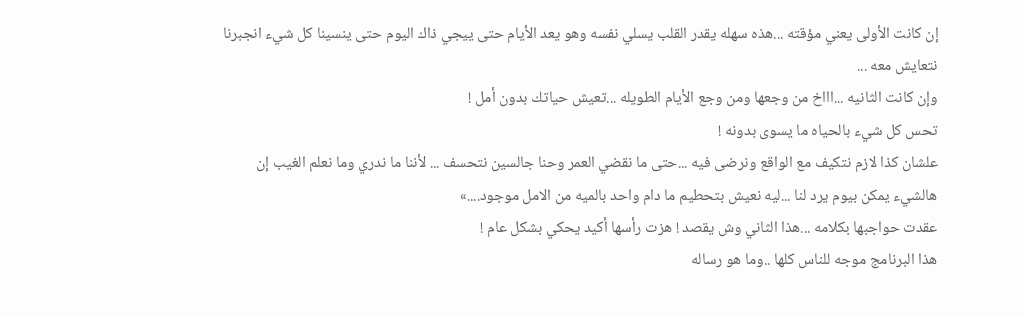إن كانت الأولى يعني مؤقته ...هذه سهله يقدر القلب يسلي نفسه وهو يعد الأيام حتى ييجي ذاك اليوم حتى ينسينا كل شيء انجبرنا نتعايش معه ...
وإن كانت الثانيه ...اااخ من وجعها ومن وجع الأيام الطويله ...تعيش حياتك بدون أمل !
تحس كل شيء بالحياه ما يسوى بدونه !
علشان كذا لازم نتكيف مع الواقع ونرضى فيه ...حتى ما نقضي العمر وحنا جالسين نتحسف ... لأننا ما ندري وما نعلم الغيب إن هالشيء يمكن بيوم يرد لنا ...ليه نعيش بتحطيم ما دام واحد بالميه من الامل موجود....»
عقدت حواجبها بكلامه ...هذا الثاني وش يقصد ! هزت رأسها أكيد يحكي بشكل عام !
هذا البرنامج موجه للناس كلها ..وما هو رساله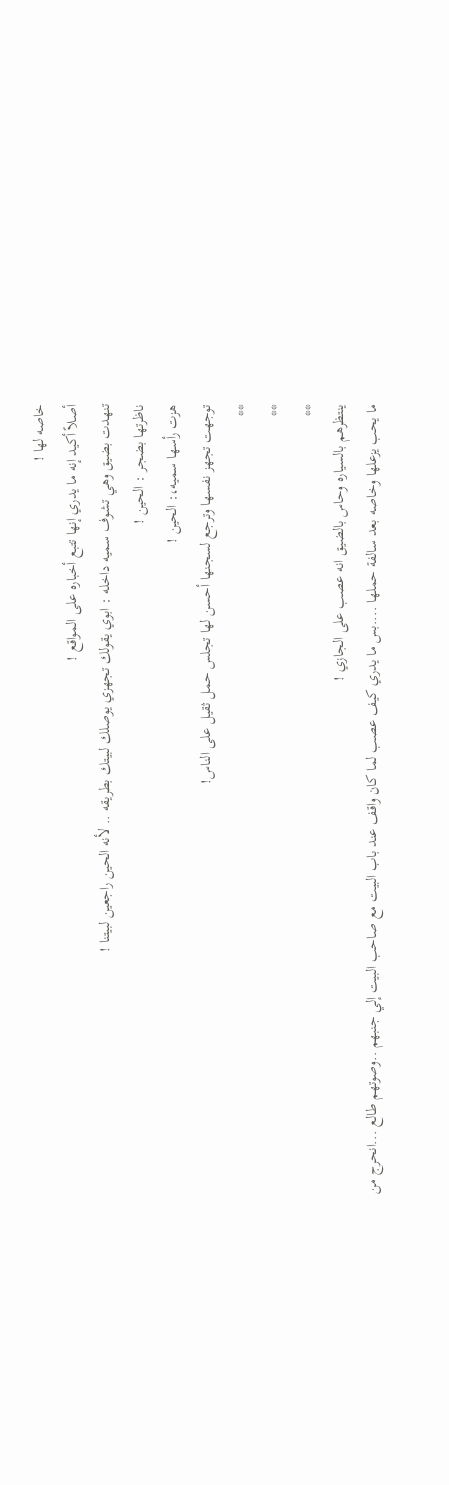خاصه لها !
أصلاً أكيد إنه ما يدري إنها تتبع أخباره على المواقع !
تنهدت بضيق وهي تشوف سميه داخله : ابوي يقولك تجهزي يوصلك لبيتك بطريقه .. لأنه الحين راجعين لبيتنا !
ناظرتها بضجر : الحين !
هزت رأسها سميه،: الحين !
توجهت تجهز نفسها وترجع لسجنها أحسن لها تجلس حمل ثقيل على الناس!
**
**
**
ينتظرهم بالسياره وحاس بالضيق انه عصب على الجازي !
ما يحب يزعلها وخاصه بعد سالفة حملها ....بس ما يدري كيف عصب لما كان واقف عند باب البيت مع صاحب البيت إلي جنبهم ..وصوتهم طالع ...انحرج من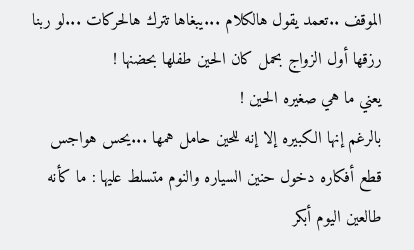الموقف ..تعمد يقول هالكلام ...يبغاها تترك هالحركات ...لو ربنا رزقها أول الزواج بحمل كان الحين طفلها بحضنها !
يعني ما هي صغيره الحين !
بالرغم إنها الكبيره إلا إنه للحين حامل همها ...يحس هواجس
قطع أفكاره دخول حنين السياره والنوم متسلط عليها : ما كأنه طالعين اليوم أبكر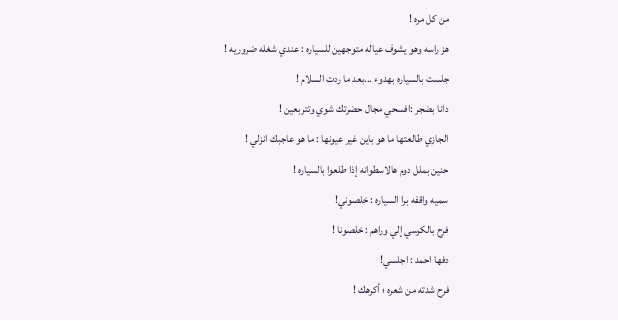من كل مره !
هز راسه وهو يشوف عياله متوجهين للسياره : عندي شغله ضروريه !
جلست بالسياره بهدوء ...بعد ما ردت السلام !
دانا بضجر :افسحي مجال حضرتك شوي وتتربعين !
الجازي طالعتها ما هو باين غير عيونها : ما هو عاجبك انزلي !
حنين بملل دوم هالاسطوانه إذا طلعوا بالسياره !
سميه واقفه برا السياره : خلصوني!
فرح بالكرسي إلي وراهم : خلصونا !
دفها احمد : اجلسي!
فرح شدته من شعره ؛ أكرهك !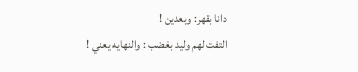دانا بقهر: وبعدين !
التفت لهم وليد بغضب : والنهايه يعني !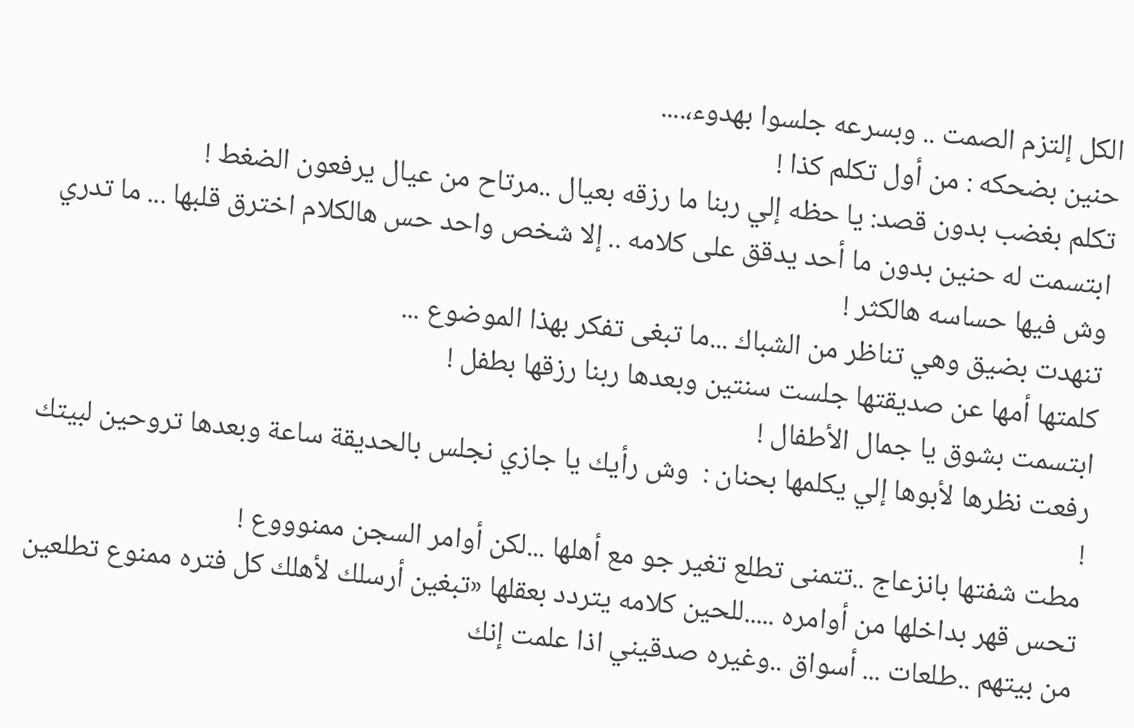الكل إلتزم الصمت .. وبسرعه جلسوا بهدوء،....
حنين بضحكه : من أول تكلم كذا !
تكلم بغضب بدون قصد: يا حظه إلي ربنا ما رزقه بعيال ..مرتاح من عيال يرفعون الضغط !
ابتسمت له حنين بدون ما أحد يدقق على كلامه .. إلا شخص واحد حس هالكلام اخترق قلبها ... ما تدري وش فيها حساسه هالكثر !
تنهدت بضيق وهي تناظر من الشباك ...ما تبغى تفكر بهذا الموضوع ...
كلمتها أمها عن صديقتها جلست سنتين وبعدها ربنا رزقها بطفل !
ابتسمت بشوق يا جمال الأطفال !
رفعت نظرها لأبوها إلي يكلمها بحنان :  وش رأيك يا جازي نجلس بالحديقة ساعة وبعدها تروحين لبيتك !
مطت شفتها بانزعاج ..تتمنى تطلع تغير جو مع أهلها ...لكن أوامر السجن ممنوووع !
تحس قهر بداخلها من أوامره .....للحين كلامه يتردد بعقلها «تبغين أرسلك لأهلك كل فتره ممنوع تطلعين من بيتهم ..طلعات ... أسواق ..وغيره صدقيني اذا علمت إنك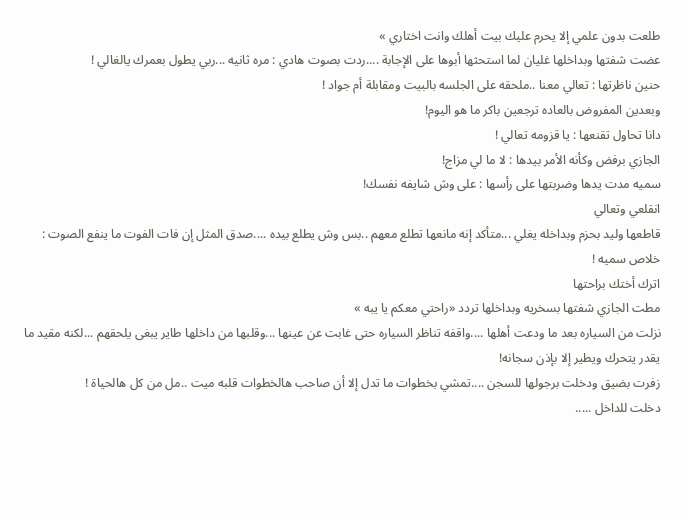طلعت بدون علمي إلا يحرم عليك بيت أهلك وانت اختاري »
عضت شفتها وبداخلها غليان لما استحثها أبوها على الإجابة ....ردت بصوت هادي : مره ثانيه ...ربي يطول بعمرك يالغالي !
حنين ناظرتها : تعالي معنا ..ملحقه على الجلسه بالبيت ومقابلة أم جواد !
وبعدين المفروض بالعاده ترجعين باكر ما هو اليوم!
دانا تحاول تقنعها : يا قزومه تعالي !
الجازي برفض وكأنه الأمر بيدها : لا ما لي مزاج!
سميه مدت يدها وضربتها على رأسها : على وش شايفه نفسك!
انقلعي وتعالي
قاطعها وليد بحزم وبداخله يغلي ...متأكد إنه مانعها تطلع معهم ..بس وش يطلع بيده ....صدق المثل إن فات الفوت ما ينفع الصوت : خلاص سميه !
اترك أختك براحتها
مطت الجازي شفتها بسخريه وبداخلها تردد «راحتي معكم يا يبه »
نزلت من السياره بعد ما ودعت أهلها ....واقفه تناظر السياره حتى غابت عن عينها ...وقلبها من داخلها طاير يبغى يلحقهم ...لكنه مقيد ما يقدر يتحرك ويطير إلا بإذن سجانه!
زفرت بضيق ودخلت برجولها للسجن ....تمشي بخطوات ما تدل إلا أن صاحب هالخطوات قلبه ميت ..مل من كل هالحياة !
دخلت للداخل .....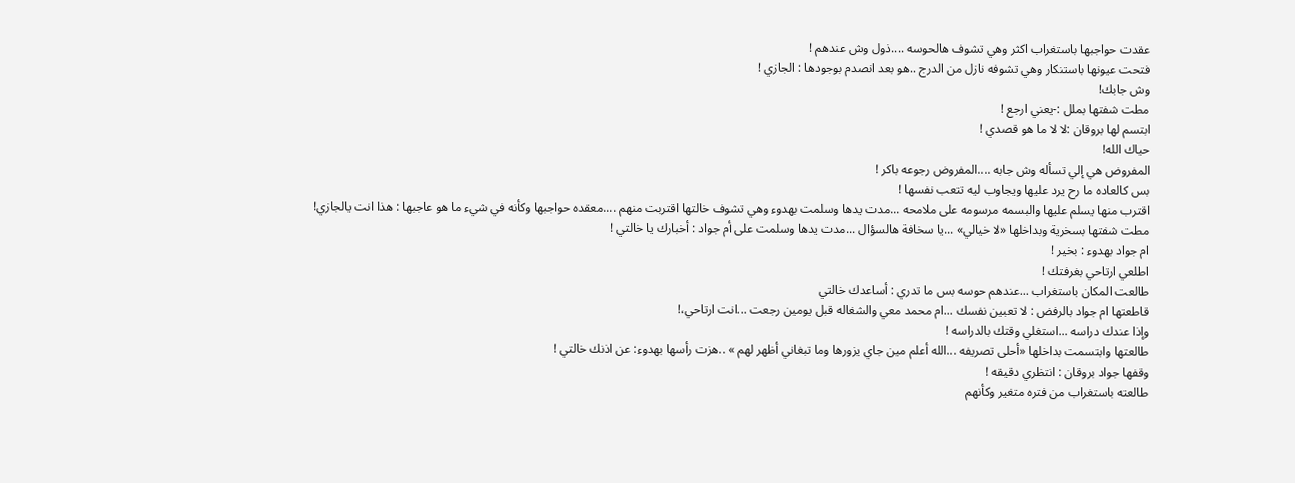عقدت حواجبها باستغراب اكثر وهي تشوف هالحوسه ....ذول وش عندهم !
فتحت عيونها باستنكار وهي تشوفه نازل من الدرج ..هو بعد انصدم بوجودها : الجازي !
وش جابك!
مطت شفتها بملل :-يعني ارجع !
ابتسم لها بروقان :لا لا ما هو قصدي !
حياك الله!
المفروض هي إلي تسأله وش جابه ....المفروض رجوعه باكر !
بس كالعاده ما رح يرد عليها ويجاوب ليه تتعب نفسها !
اقترب منها يسلم عليها والبسمه مرسومه على ملامحه ...مدت يدها وسلمت بهدوء وهي تشوف خالتها اقتربت منهم ....معقده حواجبها وكأنه في شيء ما هو عاجبها : هذا انت يالجازي!
مطت شفتها بسخرية وبداخلها «لا خيالي» ...يا سخافة هالسؤال ...مدت يدها وسلمت على أم جواد : أخبارك يا خالتي !
ام جواد بهدوء : بخير !
اطلعي ارتاحي بغرفتك !
طالعت المكان باستغراب ...عندهم حوسه بس ما تدري : أساعدك خالتي
قاطعتها ام جواد بالرفض : لا تعبين نفسك ...ام محمد معي والشغاله قبل يومين رجعت ...انت ارتاحي،!
وإذا عندك دراسه ...استغلي وقتك بالدراسه !
طالعتها وابتسمت بداخلها «أحلى تصريفه ...الله أعلم مين جاي يزورها وما تبغاني أظهر لهم » ..هزت رأسها بهدوء: عن اذنك خالتي !
وقفها جواد بروقان : انتظري دقيقه !
طالعته باستغراب من فتره متغير وكأنهم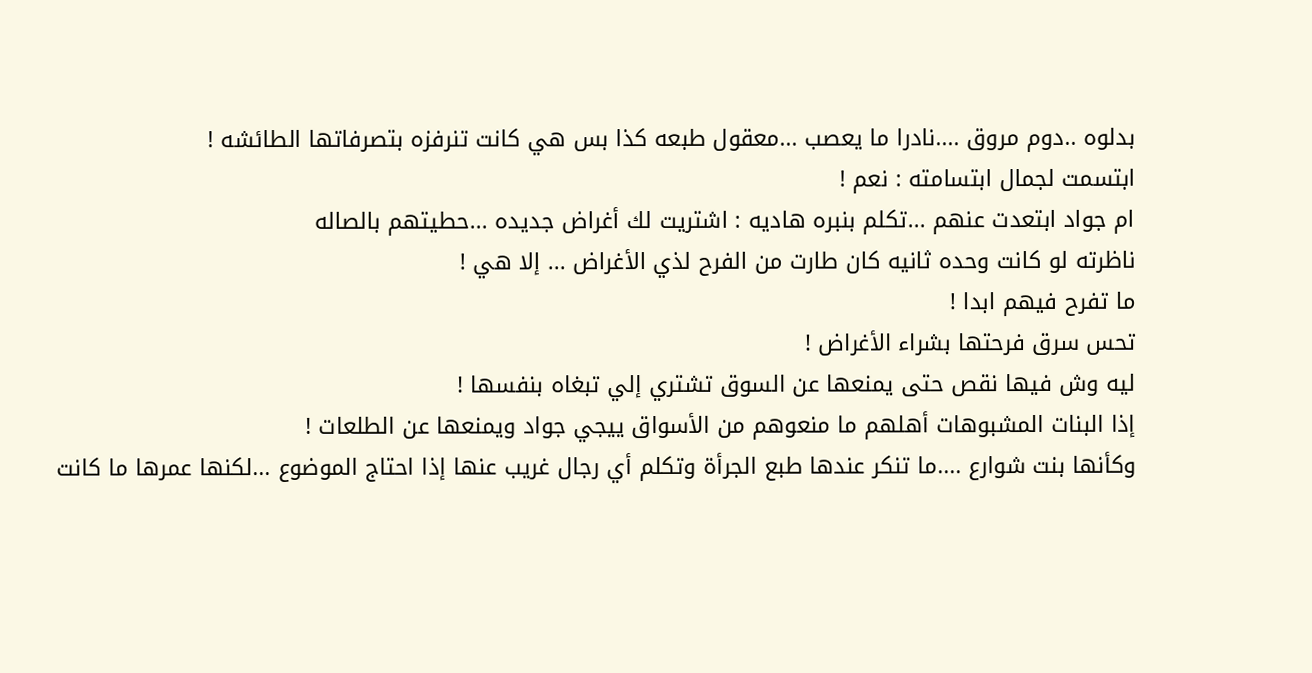بدلوه ..دوم مروق ....نادرا ما يعصب ...معقول طبعه كذا بس هي كانت تنرفزه بتصرفاتها الطائشه !
ابتسمت لجمال ابتسامته : نعم !
ام جواد ابتعدت عنهم ...تكلم بنبره هاديه : اشتريت لك أغراض جديده ...حطيتهم بالصاله
ناظرته لو كانت وحده ثانيه كان طارت من الفرح لذي الأغراض ... إلا هي !
ما تفرح فيهم ابدا !
تحس سرق فرحتها بشراء الأغراض !
ليه وش فيها نقص حتى يمنعها عن السوق تشتري إلي تبغاه بنفسها !
إذا البنات المشبوهات أهلهم ما منعوهم من الأسواق ييجي جواد ويمنعها عن الطلعات !
وكأنها بنت شوارع ....ما تنكر عندها طبع الجرأة وتكلم أي رجال غريب عنها إذا احتاج الموضوع ...لكنها عمرها ما كانت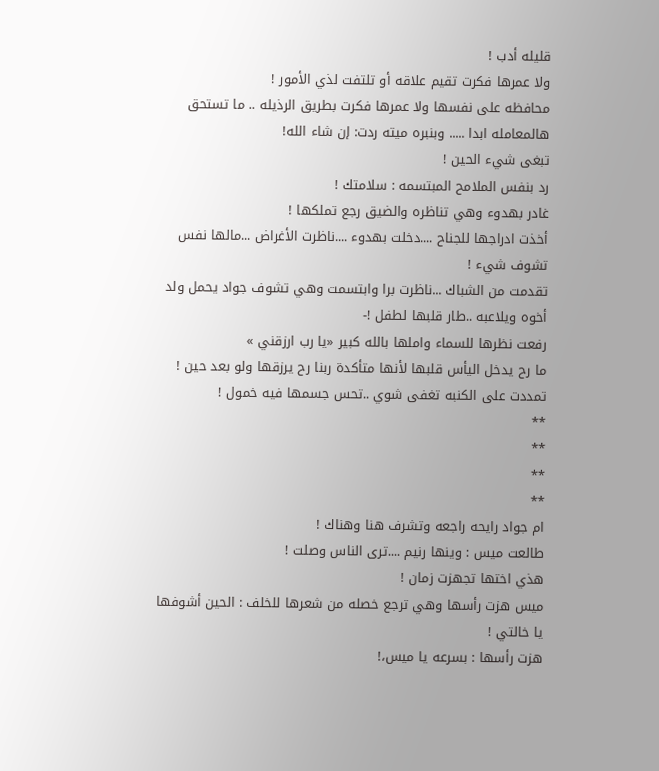قليله أدب !
ولا عمرها فكرت تقيم علاقه أو تلتفت لذي الأمور !
محافظه على نفسها ولا عمرها فكرت بطريق الرذيله .. ما تستحق هالمعامله ابدا ..... وبنبره ميته ردت: إن شاء الله!
تبغى شيء الحين !
رد بنفس الملامح المبتسمه : سلامتك !
غادر بهدوء وهي تناظره والضيق رجع تملكها !
أخذت ادراجها للجناح ....دخلت بهدوء ....ناظرت الأغراض ...مالها نفس تشوف شيء !
تقدمت من الشباك ...ناظرت برا وابتسمت وهي تشوف جواد يحمل ولد أخوه ويلاعبه ..طار قلبها لطفل !-
رفعت نظرها للسماء واملها بالله كبير «يا رب ارزقني »
ما رح يدخل اليأس قلبها لأنها متأكدة ربنا رح يرزقها ولو بعد حين !
تمددت على الكنبه تغفى شوي ..تحس جسمها فيه خمول !
**
**
**
**
ام جواد رايحه راجعه وتشرف هنا وهناك !
طالعت ميس : وينها رنيم ....ترى الناس وصلت !
هذي اختها تجهزت زمان !
ميس هزت رأسها وهي ترجع خصله من شعرها للخلف : الحين أشوفها يا خالتي !
هزت رأسها : بسرعه يا ميس،!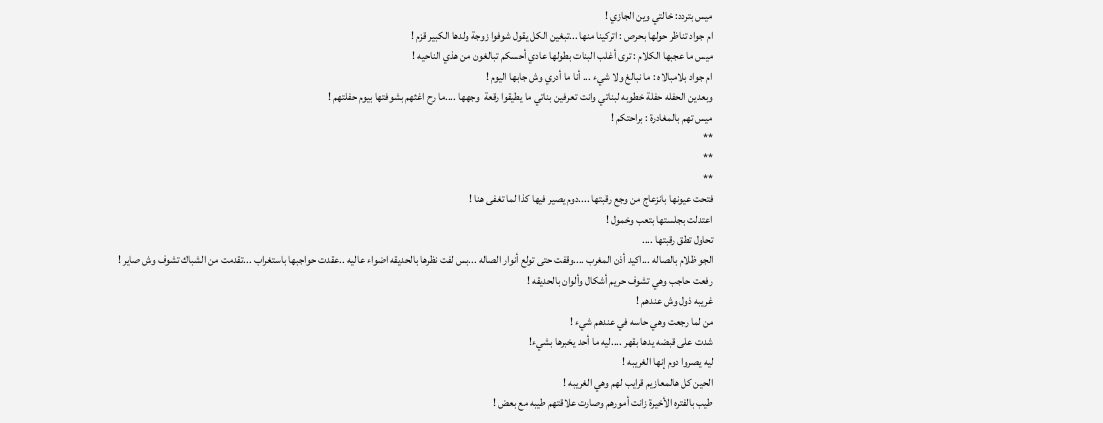ميس بتردد: خالتي وين الجازي !
ام جواد تناظر حولها بحرص : اتركينا منها ...تبغين الكل يقول شوفوا زوجة ولدها الكبير قزم !
ميس ما عجبها الكلام : ترى أغلب البنات بطولها عادي أحسكم تبالغون من هذي الناحيه !
ام جواد بلامبالاه : ما نبالغ ولا شيء ... أنا ما أدري وش جابها اليوم !
وبعدين الحفله حفلة خطوبه لبناتي وانت تعرفين بناتي ما يطيقوا رقعة  وجهها ....ما رح اغثهم بشوفتها بيوم حفلتهم !
ميس تهم بالمغادرة : براحتكم !
**
**
**
فتحت عيونها بانزعاج من وجع رقبتها ....دوم يصير فيها كذا لما تغفى هنا !
اعتدلت بجلستها بتعب وخمول !
تحاول تطق رقبتها ....
الجو ظلام بالصاله ...اكيد أذن المغرب ....وقفت حتى تولع أنوار الصاله ...بس لفت نظرها بالحديقه اضواء عاليه ..عقدت حواجبها باستغراب ...تقدمت من الشباك تشوف وش صاير !
رفعت حاجب وهي تشوف حريم أشكال وألوان بالحديقه !
غريبه ذول وش عندهم !
من لما رجعت وهي حاسه في عندهم شيء !
شدت على قبضه يدها بقهر ....ليه ما أحد يخبرها بشيء!
ليه يصروا دوم إنها الغريبه !
الحين كل هالمعازيم قرايب لهم وهي الغريبه !
طيب بالفتره الأخيرة زانت أمورهم وصارت علاقتهم طيبه مع بعض !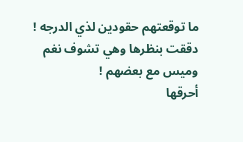ما توقعتهم حقودين لذي الدرجه !
دققت بنظرها وهي تشوف نغم وميس مع بعضهم !
أحرقها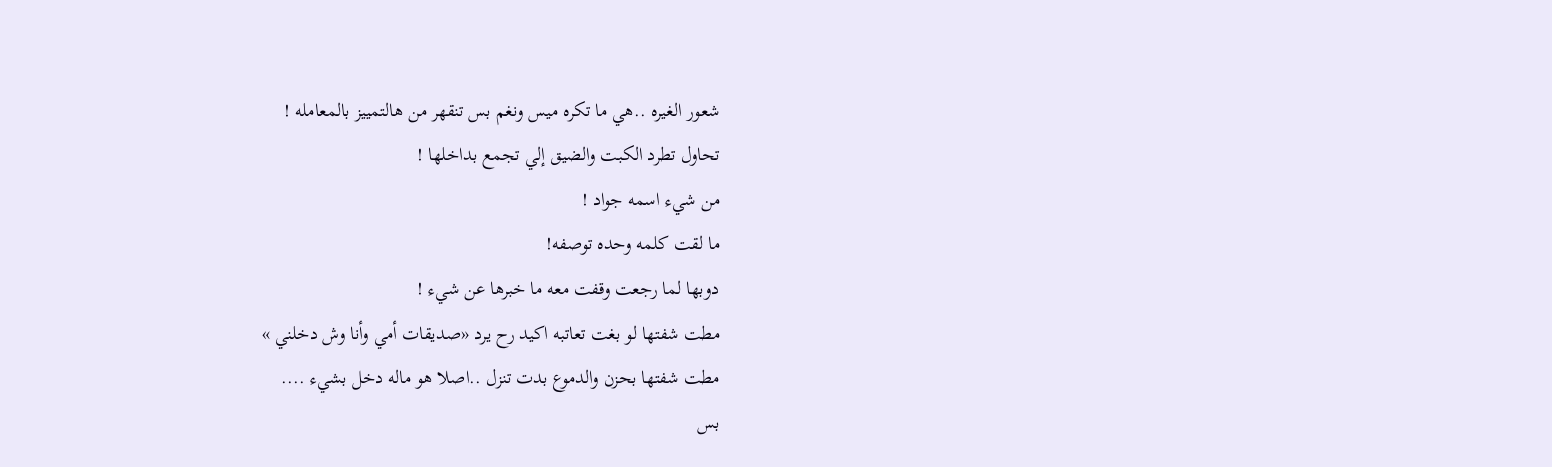شعور الغيره ..هي ما تكره ميس ونغم بس تنقهر من هالتمييز بالمعامله !
تحاول تطرد الكبت والضيق إلي تجمع بداخلها !
من شيء اسمه جواد !
ما لقت كلمه وحده توصفه!
دوبها لما رجعت وقفت معه ما خبرها عن شيء !
مطت شفتها لو بغت تعاتبه اكيد رح يرد «صديقات أمي وأنا وش دخلني »
مطت شفتها بحزن والدموع بدت تنزل ..اصلا هو ماله دخل بشيء ....
بس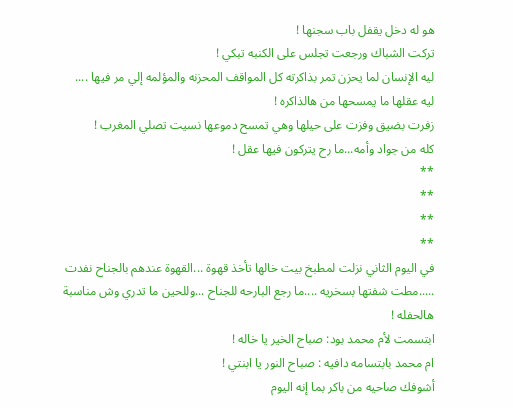هو له دخل يقفل باب سجنها !
تركت الشباك ورجعت تجلس على الكنبه تبكي !
ليه الإنسان لما يحزن تمر بذاكرته كل المواقف المحزنه والمؤلمه إلي مر فيها ....
ليه عقلها ما يمسحها من هالذاكره !
زفرت بضيق وفزت على حيلها وهي تمسح دموعها نسيت تصلي المغرب !
كله من جواد وأمه...ما رح يتركون فيها عقل !
**
**
**
**
في اليوم الثاني نزلت لمطبخ بيت خالها تأخذ قهوة ...القهوة عندهم بالجناح نفدت .....مطت شفتها بسخريه ....ما رجع البارحه للجناح ...وللحين ما تدري وش مناسبة هالحفله !
ابتسمت لأم محمد بود: صباح الخير يا خاله !
ام محمد بابتسامه دافيه : صباح النور يا ابنتي !
أشوفك صاحيه من باكر بما إنه اليوم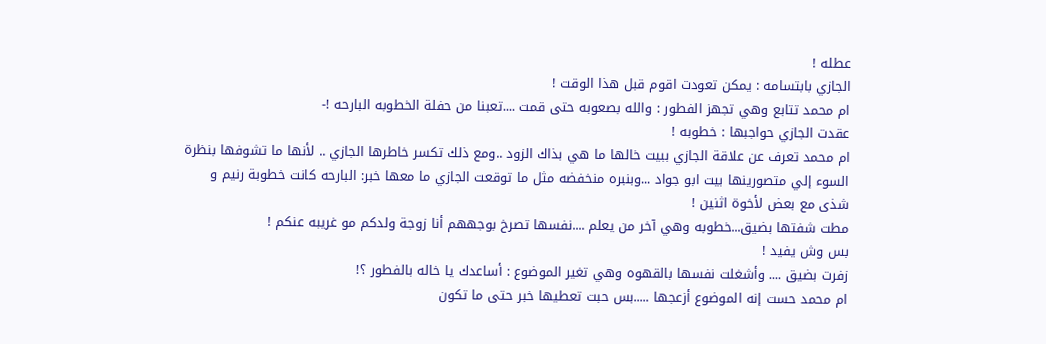عطله !
الجازي بابتسامه : يمكن تعودت اقوم قبل هذا الوقت !
ام محمد تتابع وهي تجهز الفطور : والله بصعوبه حتى قمت ....تعبنا من حفلة الخطوبه البارحه !-
عقدت الجازي حواجبها : خطوبه !
ام محمد تعرف عن علاقة الجازي ببيت خالها ما هي بذاك الزود ..ومع ذلك تكسر خاطرها الجازي .. لأنها ما تشوفها بنظرة السوء إلي متصورينها بيت ابو جواد ...وبنبره منخفضه مثل ما توقعت الجازي ما معها خبر: البارحه كانت خطوبة رنيم و شذى مع بعض لأخوة اثنين !
مطت شفتها بضيق...خطوبه وهي آخر من يعلم ....نفسها تصرخ بوجههم أنا زوجة ولدكم مو غريبه عنكم !
بس وش يفيد !
زفرت بضيق .... وأشغلت نفسها بالقهوه وهي تغير الموضوع : أساعدك يا خاله بالفطور ؟!
ام محمد حست إنه الموضوع أزعجها .....بس حبت تعطيها خبر حتى ما تكون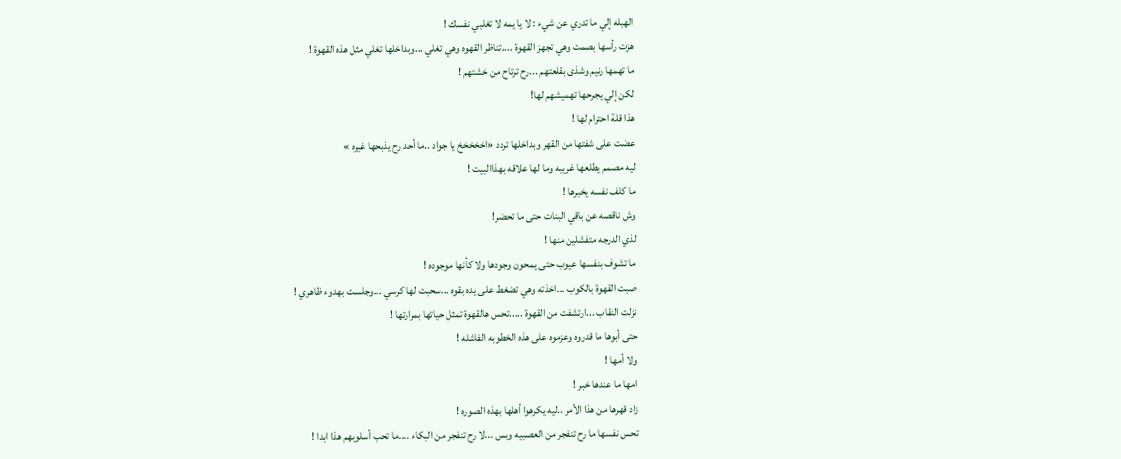الهبله إلي ما تدري عن شيء : لا يا يمه لا تغلبي نفسك !
هزت رأسها بصمت وهي تجهز القهوة ....تناظر القهوه وهي تغلي ...وبداخلها تغلي مثل هذه القهوة !
ما تهمها رنيم وشذى بقلعتهم ...رح ترتاح من خشتهم !
لكن إلي يجرحها تهميشهم لها!
هذا قلة احترام لها !
عضت على شفتها من القهر وبداخلها تردد «اخخخخخ يا جواد ..ما أحد رح يذبحها غيره »
ليه مصمم يطلعها غريبه وما لها علاقه بهذاالبيت !
ما كلف نفسه يخبرها !
وش ناقصه عن باقي البنات حتى ما تحضر!
لذي الدرجه متفشلين منها !
ما تشوف بنفسها عيوب حتى يمحون وجودها ولا كأنها موجوده !
صبت القهوة بالكوب ...اخذته وهي تضغط على يده بقوه ...سحبت لها كرسي ...وجلست بهدوء ظاهري !
نزلت النقاب ...ارتشفت من القهوة .....تحس هالقهوة تمثل حياتها بمرارتها !
حتى أبوها ما قدروه وعزموه على هذه الخطوبه الفاشله !
ولا أمها !
امها ما عندها خبر !
زاد قهرها من هذا الأمر ..ليه يكرهوا أهلها بهذه الصوره !
تحس نفسها ما رح تنفجر من العصبيه وبس ...لا رح تنفجر من البكاء ....ما تحب أسلوبهم هذا ابدا !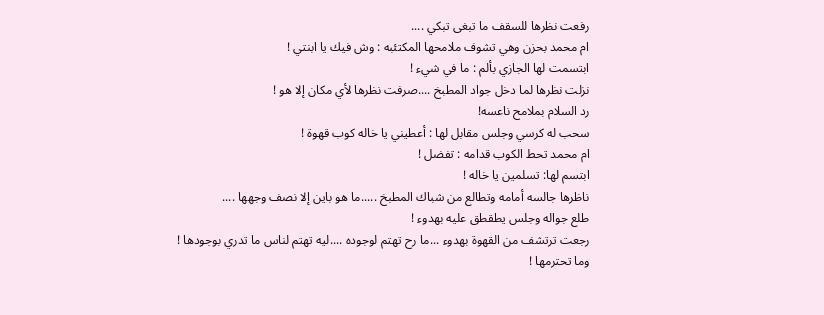رفعت نظرها للسقف ما تبغى تبكي ....
ام محمد بحزن وهي تشوف ملامحها المكتئبه : وش فيك يا ابنتي !
ابتسمت لها الجازي بألم : ما في شيء !
نزلت نظرها لما دخل جواد المطبخ ....صرفت نظرها لأي مكان إلا هو !
رد السلام بملامح ناعسه!
سحب له كرسي وجلس مقابل لها : أعطيني يا خاله كوب قهوة !
ام محمد تحط الكوب قدامه : تفضل !
ابتسم لها: تسلمين يا خاله !
ناظرها جالسه أمامه وتطالع من شباك المطبخ .....ما هو باين إلا نصف وجهها ....
طلع جواله وجلس يطقطق عليه بهدوء !
رجعت ترتشف من القهوة بهدوء ...ما رح تهتم لوجوده ....ليه تهتم لناس ما تدري بوجودها !
وما تحترمها !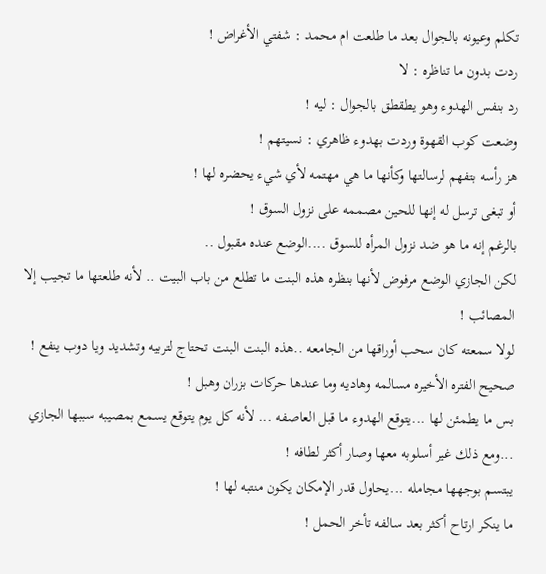تكلم وعيونه بالجوال بعد ما طلعت ام محمد : شفتي الأغراض !
ردت بدون ما تناظره : لا
رد بنفس الهدوء وهو يطقطق بالجوال : ليه !
وضعت كوب القهوة وردت بهدوء ظاهري : نسيتهم !
هز رأسه بتفهم لرسالتها وكأنها ما هي مهتمه لأي شيء يحضره لها !
أو تبغى ترسل له إنها للحين مصممه على نزول السوق !
بالرغم إنه ما هو ضد نزول المرأه للسوق ....الوضع عنده مقبول ..
لكن الجازي الوضع مرفوض لأنها بنظره هذه البنت ما تطلع من باب البيت .. لأنه طلعتها ما تجيب إلا المصائب !
لولا سمعته كان سحب أوراقها من الجامعه ..هذه البنت البنت تحتاج لتربيه وتشديد ويا دوب ينفع !
صحيح الفتره الأخيره مسالمه وهاديه وما عندها حركات بزران وهبل !
بس ما يطمئن لها ...يتوقع الهدوء ما قبل العاصفه ... لأنه كل يوم يتوقع يسمع بمصيبه سببها الجازي ...ومع ذلك غير أسلوبه معها وصار أكثر لطافه !
يبتسم بوجهها مجامله ...يحاول قدر الإمكان يكون منتبه لها !
ما ينكر ارتاح أكثر بعد سالفه تأخر الحمل !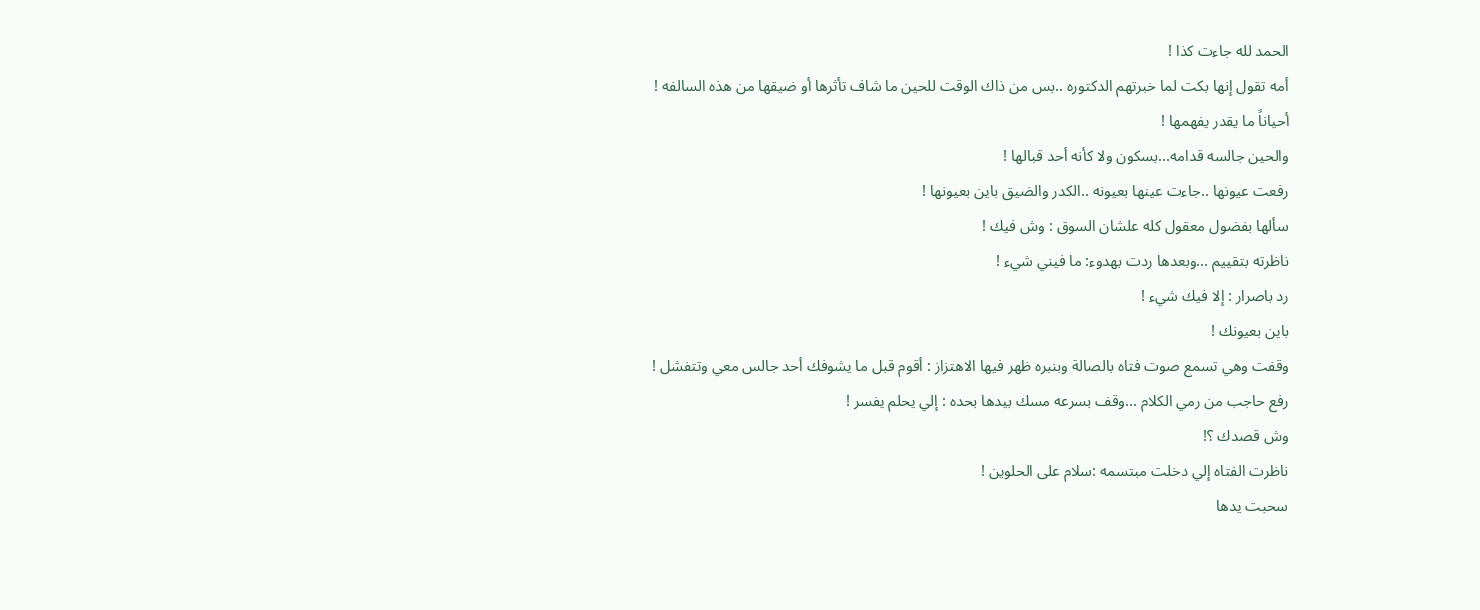الحمد لله جاءت كذا !
أمه تقول إنها بكت لما خبرتهم الدكتوره ..بس من ذاك الوقت للحين ما شاف تأثرها أو ضيقها من هذه السالفه !
أحياناً ما يقدر يفهمها !
والحين جالسه قدامه...بسكون ولا كأنه أحد قبالها !
رفعت عيونها ..جاءت عينها بعيونه ..الكدر والضيق باين بعيونها !
سألها بفضول معقول كله علشان السوق : وش فيك !
ناظرته بتقييم ...وبعدها ردت بهدوء: ما فيني شيء !
رد باصرار : إلا فيك شيء !
باين بعيونك !
وقفت وهي تسمع صوت فتاه بالصالة وبنبره ظهر فيها الاهتزاز : أقوم قبل ما يشوفك أحد جالس معي وتتفشل !
رفع حاجب من رمي الكلام ...وقف بسرعه مسك بيدها بحده : إلي يحلم يفسر !
وش قصدك ؟!
ناظرت الفتاه إلي دخلت مبتسمه :سلام على الحلوين !
سحبت يدها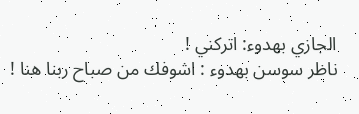الجازي بهدوء: اتركني !
ناظر سوسن بهدوء : اشوفك من صباح ربنا هنا !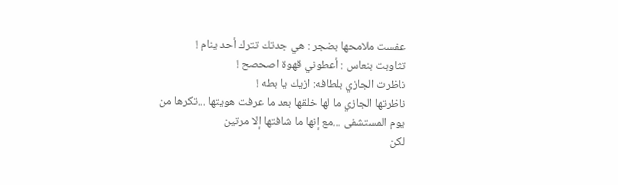عفست ملامحها بضجر : هي جدتك تترك أحد ينام !
تثاوبت بنعاس : أعطوني قهوة اصحصح !
ناظرت الجازي بلطافه: ازيك يا بطه !
ناظرتها الجازي ما لها خلقها بعد ما عرفت هويتها ...تكرها من يوم المستشفى ...مع إنها ما شافتها إلا مرتين
لكن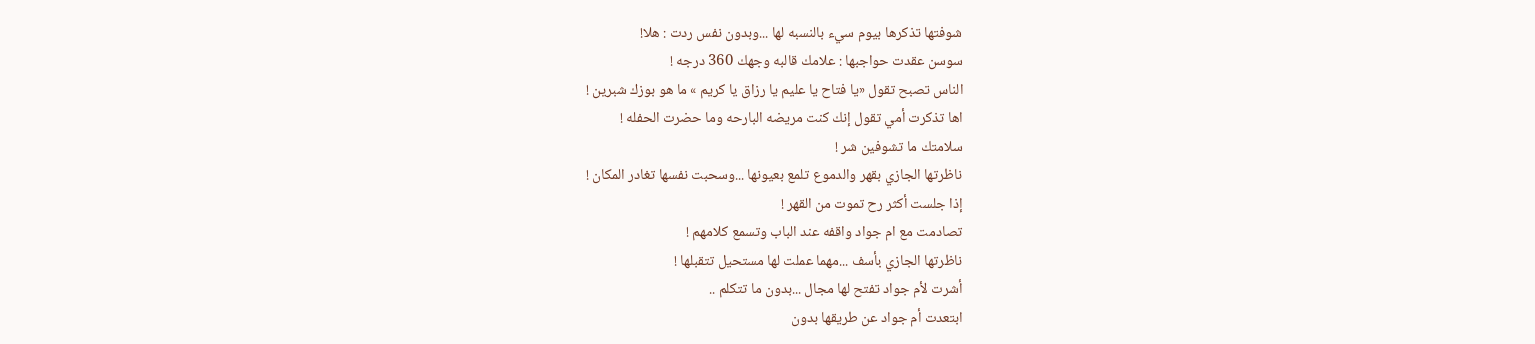شوفتها تذكرها بيوم سيء بالنسبه لها ...وبدون نفس ردت : هلا!
سوسن عقدت حواجبها : علامك قالبه وجهك 360 درجه !
الناس تصبح تقول «يا فتاح يا عليم يا رزاق يا كريم » ما هو بوزك شبرين !
اها تذكرت أمي تقول إنك كنت مريضه البارحه وما حضرت الحفله !
سلامتك ما تشوفين شر !
ناظرتها الجازي بقهر والدموع تلمع بعيونها ...وسحبت نفسها تغادر المكان !
إذا جلست أكثر رح تموت من القهر !
تصادمت مع ام جواد واقفه عند الباب وتسمع كلامهم !
ناظرتها الجازي بأسف ...مهما عملت لها مستحيل تتقبلها !
أشرت لأم جواد تفتح لها مجال ...بدون ما تتكلم ..
ابتعدت أم جواد عن طريقها بدون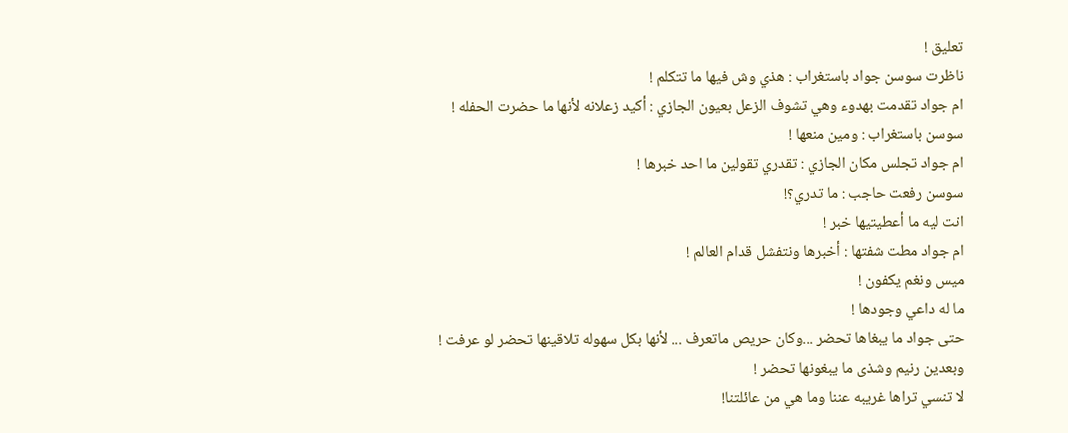تعليق !
ناظرت سوسن جواد باستغراب : هذي وش فيها ما تتكلم !
ام جواد تقدمت بهدوء وهي تشوف الزعل بعيون الجازي : أكيد زعلانه لأنها ما حضرت الحفله !
سوسن باستغراب : ومين منعها !
ام جواد تجلس مكان الجازي : تقدري تقولين ما احد خبرها !
سوسن رفعت حاجب : ما تدري؟!
انت ليه ما أعطيتيها خبر !
ام جواد مطت شفتها : أخبرها ونتفشل قدام العالم !
ميس ونغم يكفون !
ما له داعي وجودها !
حتى جواد ما يبغاها تحضر ...وكان حريص ماتعرف ... لأنها بكل سهوله تلاقينها تحضر لو عرفت !
وبعدين رنيم وشذى ما يبغونها تحضر !
لا تنسي تراها غريبه عننا وما هي من عائلتنا!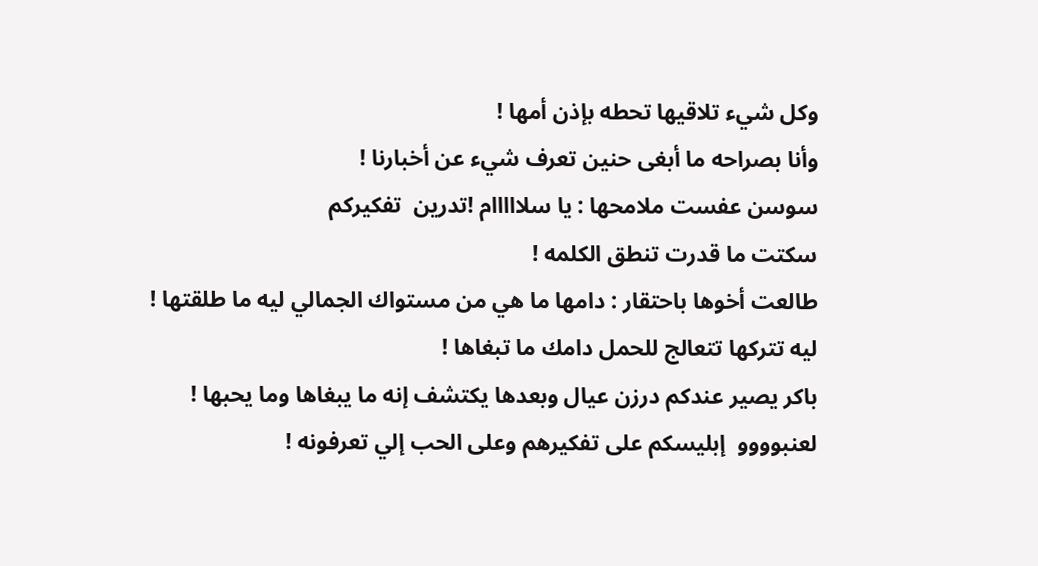وكل شيء تلاقيها تحطه بإذن أمها !
وأنا بصراحه ما أبغى حنين تعرف شيء عن أخبارنا !
سوسن عفست ملامحها : يا سلااااام !تدرين  تفكيركم
سكتت ما قدرت تنطق الكلمه !
طالعت أخوها باحتقار : دامها ما هي من مستواك الجمالي ليه ما طلقتها !
ليه تتركها تتعالج للحمل دامك ما تبغاها !
باكر يصير عندكم درزن عيال وبعدها يكتشف إنه ما يبغاها وما يحبها !
لعنبوووو  إبليسكم على تفكيرهم وعلى الحب إلي تعرفونه !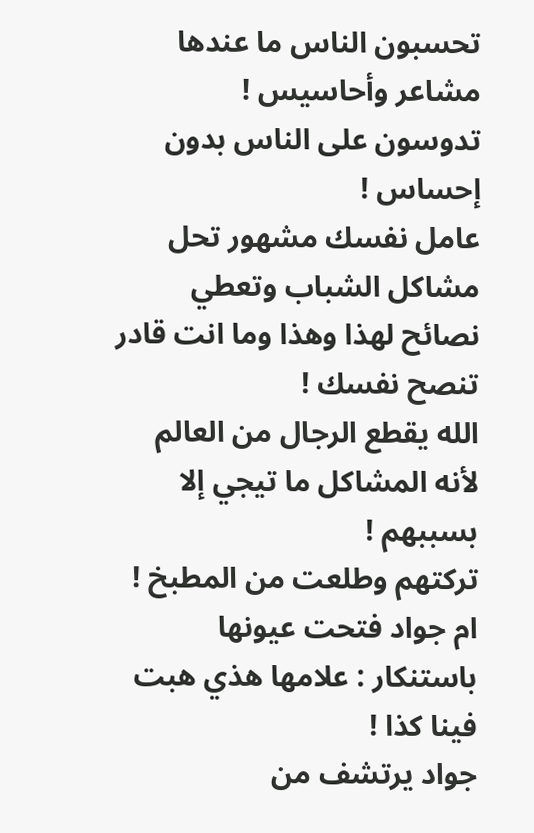تحسبون الناس ما عندها مشاعر وأحاسيس !
تدوسون على الناس بدون إحساس !
عامل نفسك مشهور تحل مشاكل الشباب وتعطي نصائح لهذا وهذا وما انت قادر تنصح نفسك !
الله يقطع الرجال من العالم لأنه المشاكل ما تيجي إلا بسببهم !
تركتهم وطلعت من المطبخ !
ام جواد فتحت عيونها باستنكار : علامها هذي هبت فينا كذا !
جواد يرتشف من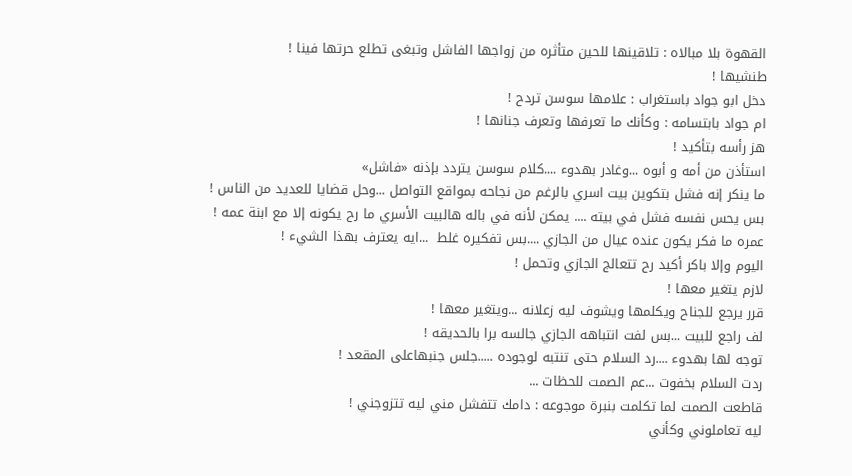القهوة بلا مبالاه : تلاقينها للحين متأثره من زواجها الفاشل وتبغى تطلع حرتها فينا !
طنشيها !
دخل ابو جواد باستغراب : علامها سوسن تردح !
ام جواد بابتسامه : وكأنك ما تعرفها وتعرف جنانها !
هز رأسه بتأكيد !
استأذن من أمه و أبوه ...وغادر بهدوء ....كلام سوسن يتردد بإذنه «فاشل»
ما ينكر إنه فشل بتكوين بيت اسري بالرغم من نجاحه بمواقع التواصل ...وحل قضايا للعديد من الناس !
بس يحس نفسه فشل في بيته .... يمكن لأنه في باله هالبيت الأسري ما رح يكونه إلا مع ابنة عمه !
عمره ما فكر يكون عنده عيال من الجازي ....بس تفكيره غلط  ...ايه يعترف بهذا الشيء !
اليوم وإلا باكر أكيد رح تتعالج الجازي وتحمل !
لازم يتغير معها !
قرر يرجع للجناح ويكلمها ويشوف ليه زعلانه ...ويتغير معها !
لف راجع للبيت ...بس لفت انتباهه الجازي جالسه برا بالحديقه !
توجه لها بهدوء ....رد السلام حتى تنتبه لوجوده .....جلس جنبهاعلى المقعد !
ردت السلام بخفوت ...عم الصمت للحظات ...
قاطعت الصمت لما تكلمت بنبرة موجوعه : دامك تتفشل مني ليه تتزوجني !
ليه تعاملوني وكأني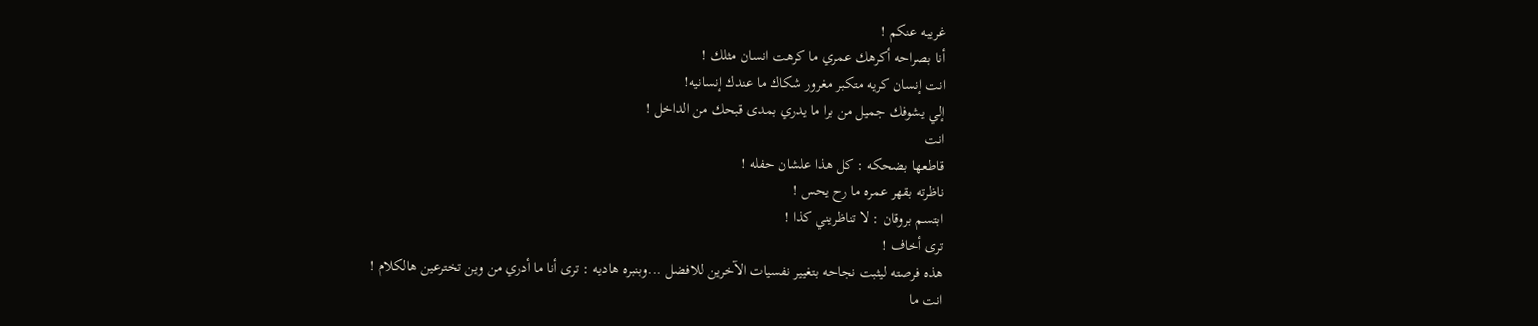غريبه عنكم !
أنا بصراحه أكرهك عمري ما كرهت انسان مثلك !
انت إنسان كريه متكبر مغرور شكاك ما عندك إنسانيه!
إلي يشوفك جميل من برا ما يدري بمدى قبحك من الداخل !
انت
قاطعها بضحكه : كل هذا علشان حفله !
ناظرته بقهر عمره ما رح يحس !
ابتسم بروقان : لا تناظريني كذا !
ترى أخاف !
هذه فرصته ليثبت نجاحه بتغيير نفسيات الآخرين للافضل ...وبنبره هاديه : ترى أنا ما أدري من وين تخترعين هالكلام !
انت ما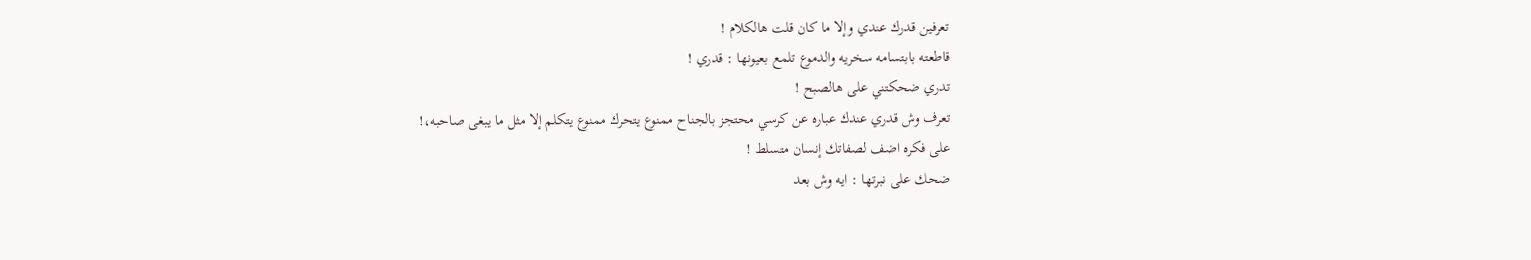تعرفين قدرك عندي وإلا ما كان قلت هالكلام !
قاطعته بابتسامه سخريه والدموع تلمع بعيونها : قدري !
تدري ضحكتني على هالصبح !
تعرف وش قدري عندك عباره عن كرسي محتجز بالجناح ممنوع يتحرك ممنوع يتكلم إلا مثل ما يبغى صاحبه،!
على فكره اضف لصفاتك إنسان متسلط !
ضحك على نبرتها : ايه وش بعد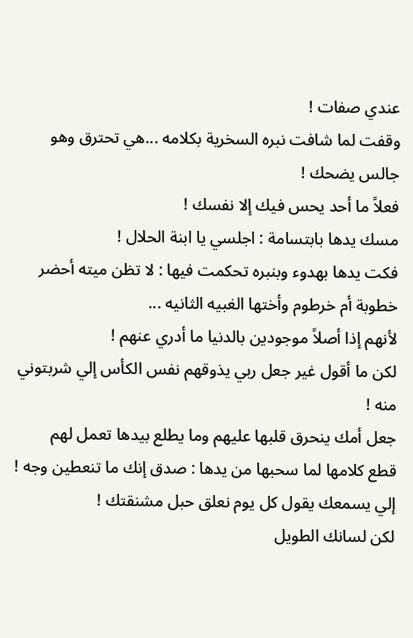عندي صفات !
وقفت لما شافت نبره السخرية بكلامه ...هي تحترق وهو جالس يضحك !
فعلاً ما أحد يحس فيك إلا نفسك !
مسك يدها بابتسامة : اجلسي يا ابنة الحلال !
فكت يدها بهدوء وبنبره تحكمت فيها : لا تظن ميته أحضر خطوبة أم خرطوم وأختها الغبيه الثانيه ...
لأنهم إذا أصلاً موجودين بالدنيا ما أدري عنهم !
لكن ما أقول غير جعل ربي يذوقهم نفس الكأس إلي شربتوني منه !
جعل أمك ينحرق قلبها عليهم وما يطلع بيدها تعمل لهم
قطع كلامها لما سحبها من يدها : صدق إنك ما تنعطين وجه !
إلي يسمعك يقول كل يوم نعلق حبل مشنقتك !
لكن لسانك الطويل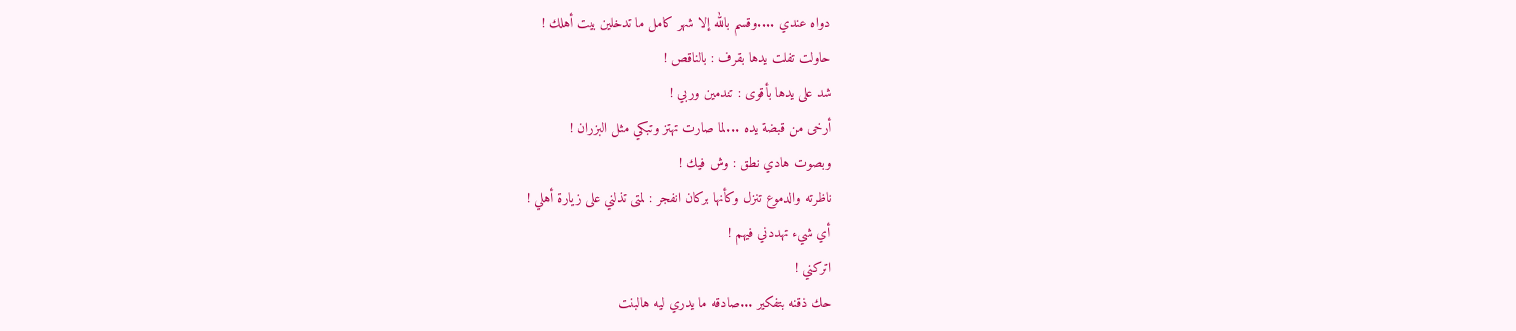دواه عندي ....وقسم بالله إلا شهر كامل ما تدخلين بيت أهلك !
حاولت تفلت يدها بقرف : بالناقص !
شد على يدها بأقوى : تندمين وربي !
أرخى من قبضة يده ...لما صارت تهتز وتبكي مثل البزران !
وبصوت هادي نطق : وش فيك !
ناظرته والدموع تنزل وكأنها بركان انفجر : لمتى تذلني على زيارة أهلي !
أي شيء تهددني فيهم !
اتركني !
حك ذقنه بتفكير ...صادقه ما يدري ليه هالبنت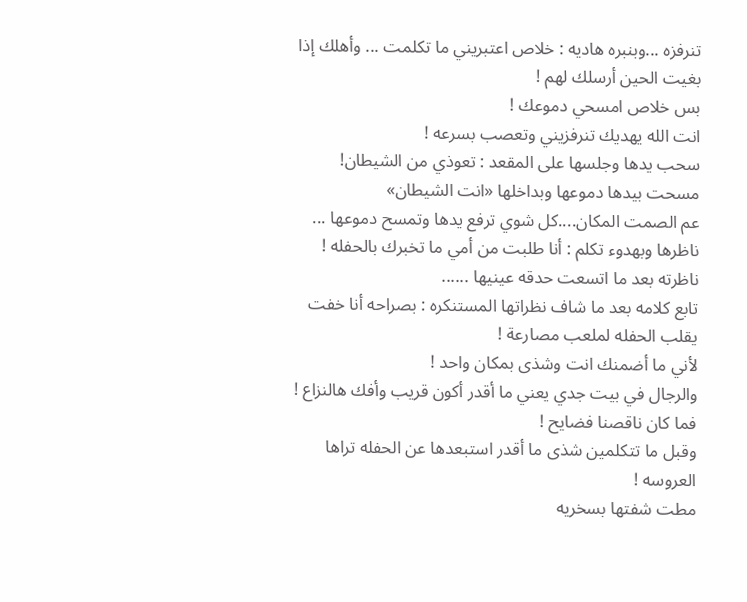تنرفزه ...وبنبره هاديه : خلاص اعتبريني ما تكلمت ... وأهلك إذا بغيت الحين أرسلك لهم !
بس خلاص امسحي دموعك !
انت الله يهديك تنرفزيني وتعصب بسرعه !
سحب يدها وجلسها على المقعد : تعوذي من الشيطان!
مسحت بيدها دموعها وبداخلها «انت الشيطان»
عم الصمت المكان....كل شوي ترفع يدها وتمسح دموعها ...
ناظرها وبهدوء تكلم : أنا طلبت من أمي ما تخبرك بالحفله !
ناظرته بعد ما اتسعت حدقه عينيها ......
تابع كلامه بعد ما شاف نظراتها المستنكره : بصراحه أنا خفت يقلب الحفله لملعب مصارعة !
لأني ما أضمنك انت وشذى بمكان واحد !
والرجال في بيت جدي يعني ما أقدر أكون قريب وأفك هالنزاع !
فما كان ناقصنا فضايح !
وقبل ما تتكلمين شذى ما أقدر استبعدها عن الحفله تراها العروسه !
مطت شفتها بسخريه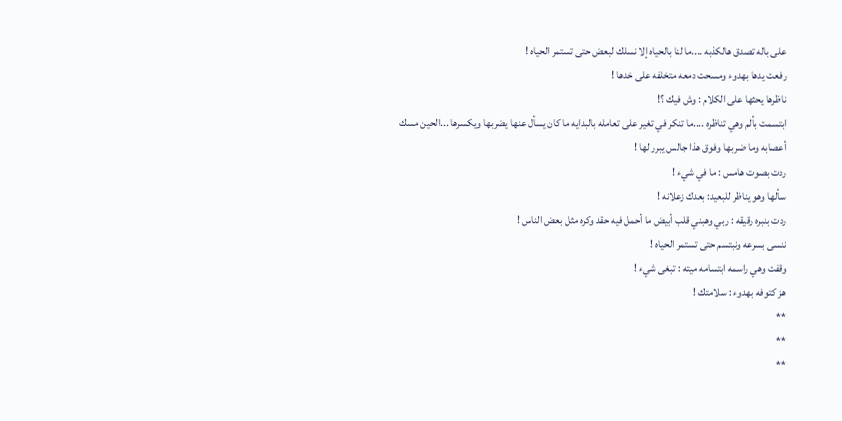على باله تصدق هالكذبه ....ما لنا بالحياه إلا نسلك لبعض حتى تستمر الحياه !
رفعت يدها بهدوء ومسحت دمعه متخلفه على خدها !
ناظرها يحثها على الكلام : وش فيك ؟!
ابتسمت بألم وهي تناظره ....ما تنكر في تغير على تعامله بالبدايه ما كان يسأل عنها يضربها ويكسرها ...الحين مسك أعصابه وما ضربها وفوق هذا جالس يبرر لها !
ردت بصوت هامس : ما في شيء !
سألها وهو يناظر للبعيد: بعدك زعلانه !
ردت بنبره رقيقه : ربي وهبني قلب أبيض ما أحمل فيه حقد وكره مثل بعض الناس !
ننسى بسرعه ونبتسم حتى تستمر الحياه !
وقفت وهي راسمه ابتسامه ميته : تبغى شيء !
هز كتوفه بهدوء : سلامتك !
**
**
**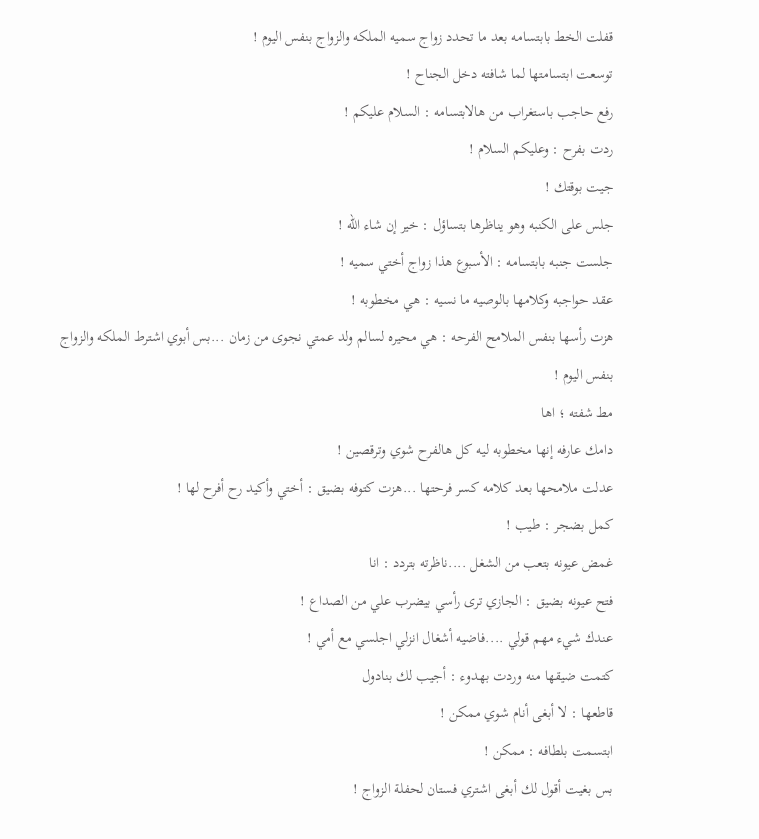قفلت الخط بابتسامه بعد ما تحدد زواج سميه الملكه والزواج بنفس اليوم !
توسعت ابتسامتها لما شافته دخل الجناح !
رفع حاجب باستغراب من هالابتسامه : السلام عليكم !
ردت بفرح : وعليكم السلام !
جيت بوقتك !
جلس على الكنبه وهو يناظرها بتساؤل : خير إن شاء الله !
جلست جنبه بابتسامه : الأسبوع هذا زواج أختي سميه !
عقد حواجبه وكلامها بالوصيه ما نسيه : هي مخطوبه !
هزت رأسها بنفس الملامح الفرحه : هي محيره لسالم ولد عمتي نجوى من زمان ...بس أبوي اشترط الملكه والزواج بنفس اليوم !
مط شفته ؛ اها
دامك عارفه إنها مخطوبه ليه كل هالفرح شوي وترقصين !
عدلت ملامحها بعد كلامه كسر فرحتها ...هزت كتوفه بضيق : أختي وأكيد رح أفرح لها !
كمل بضجر : طيب !
غمض عيونه بتعب من الشغل ....ناظرته بتردد : انا
فتح عيونه بضيق : الجازي ترى رأسي بيضرب علي من الصداع !
عندك شيء مهم قولي ....فاضيه أشغال انزلي اجلسي مع أمي !
كتمت ضيقها منه وردت بهدوء : أجيب لك بنادول
قاطعها : لا أبغى أنام شوي ممكن !
ابتسمت بلطافه : ممكن !
بس بغيت أقول لك أبغى اشتري فستان لحفلة الزواج !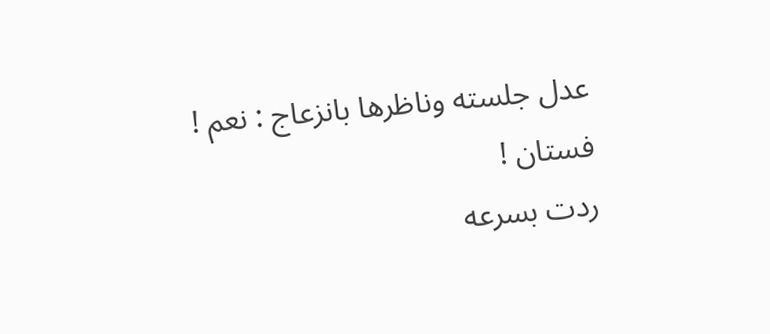عدل جلسته وناظرها بانزعاج : نعم !
فستان !
ردت بسرعه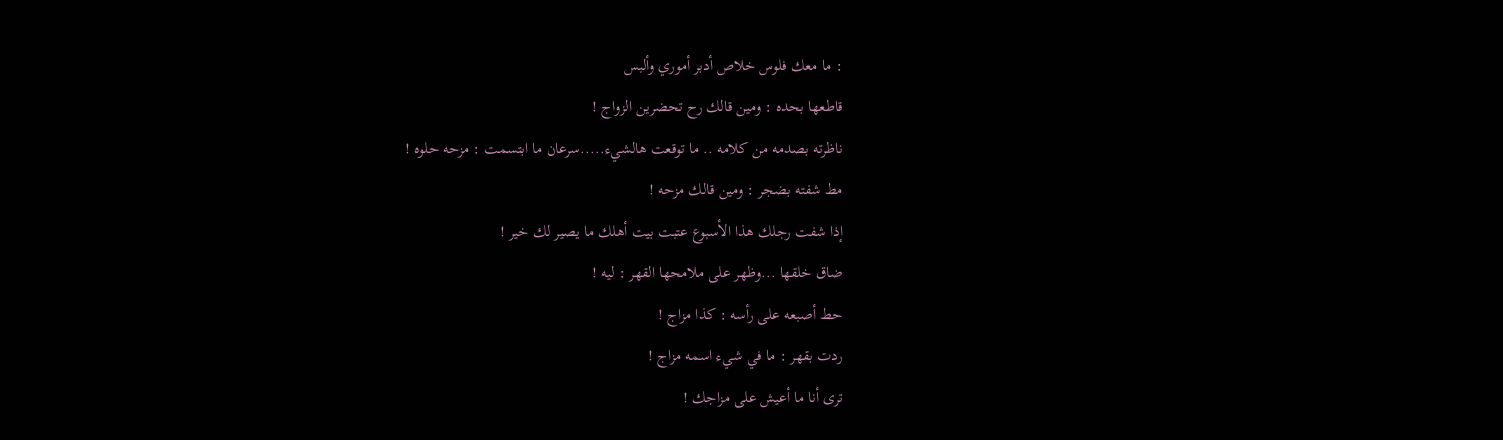: ما معك فلوس خلاص أدبر أموري وألبس
قاطعها بحده : ومين قالك رح تحضرين الزواج !
ناظرته بصدمه من كلامه .. ما توقعت هالشيء.....سرعان ما ابتسمت : مزحه حلوه !
مط شفته بضجر : ومين قالك مزحه !
إذا شفت رجلك هذا الأسبوع عتبت بيت أهلك ما يصير لك خير !
ضاق خلقها ...وظهر على ملامحها القهر : ليه !
حط أصبعه على رأسه : كذا مزاج !
ردت بقهر : ما في شيء اسمه مزاج !
ترى أنا ما أعيش على مزاجك !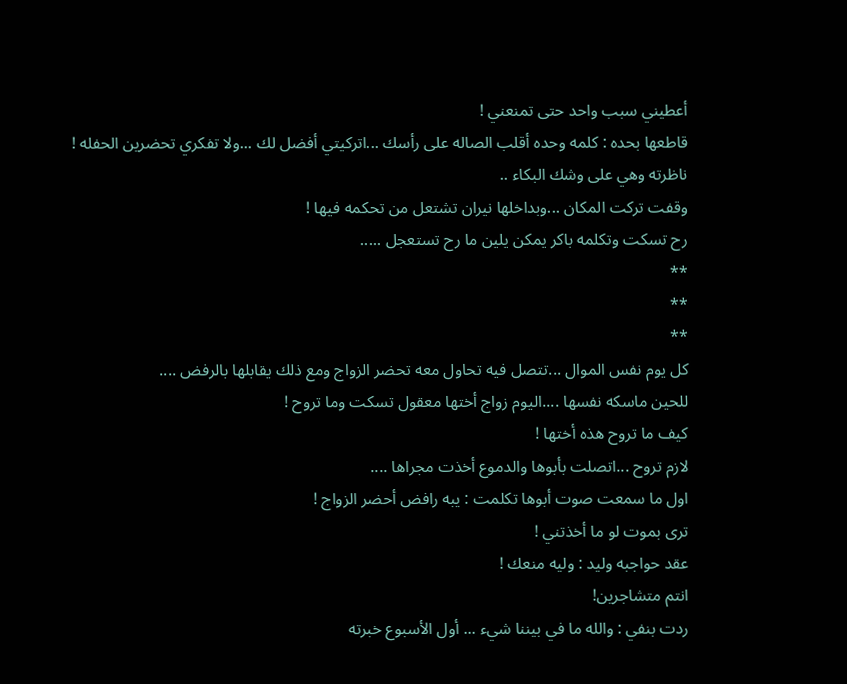أعطيني سبب واحد حتى تمنعني !
قاطعها بحده : كلمه وحده أقلب الصاله على رأسك ...اتركيتي أفضل لك ...ولا تفكري تحضرين الحفله !
ناظرته وهي على وشك البكاء ..
وقفت تركت المكان ...وبداخلها نيران تشتعل من تحكمه فيها !
رح تسكت وتكلمه باكر يمكن يلين ما رح تستعجل .....
**
**
**
كل يوم نفس الموال ...تتصل فيه تحاول معه تحضر الزواج ومع ذلك يقابلها بالرفض ....
للحين ماسكه نفسها ....اليوم زواج أختها معقول تسكت وما تروح !
كيف ما تروح هذه أختها !
لازم تروح ...اتصلت بأبوها والدموع أخذت مجراها ....
اول ما سمعت صوت أبوها تكلمت : يبه رافض أحضر الزواج !
ترى بموت لو ما أخذتني !
عقد حواجبه وليد : وليه منعك !
انتم متشاجرين!
ردت بنفي : والله ما في بيننا شيء ... أول الأسبوع خبرته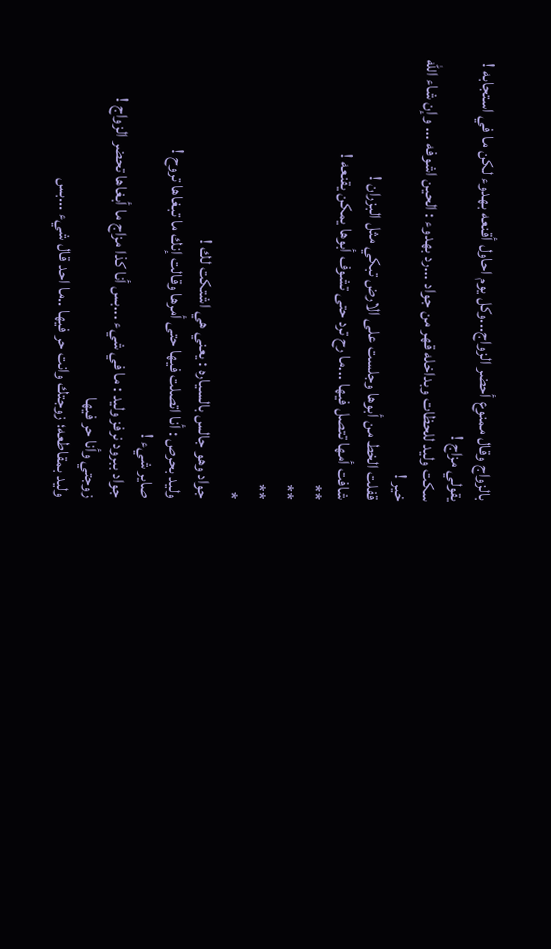بالزواج وقال ممنوع أحضر الزواج...وكل يوم احاول أقنعه بهدوء لكن ما في استجابه !
يقولي مزاج !
سكت وليد للحظات وبداخله قهر من جواد ...رد بهدوء : الحين اشوفه ... وإن شاء الله خير !
قفلت الخط من أبوها وجلست على الارض تبكي مثل البزران !
شافت أمها تتصل فيها ...ما رح ترد حتى تشوف أبوها يمكن يقنعه !
**
**
**
*
جواد وهو جالس بالسياره : يعني هي اشتكت لك !
وليد بحرص : أنا اتصلت فيها حتى أمرها وقالت إنك ما تبغاها تروح !
صاير شيء !
جواد ببرود نرفز وليد : ما في شيء ...بس أنا كذا مزاج ما أبغاها تحضر الزواج !
زوجتي وأنا حر فيها
وليد بمقاطعه؛ زوجتك وانت حر فيها ..ما احد قال شيء ...بس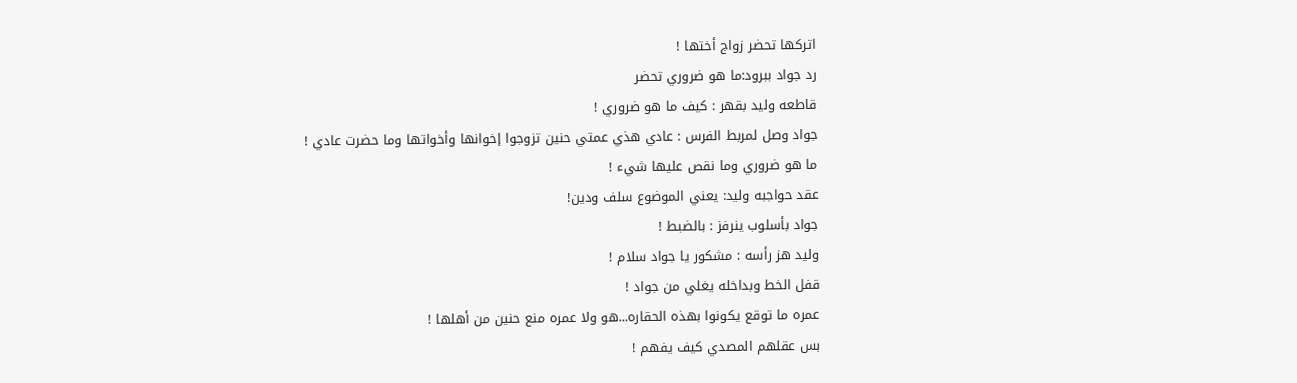اتركها تحضر زواج أختها !
رد جواد ببرود:ما هو ضروري تحضر
قاطعه وليد بقهر : كيف ما هو ضروري !
جواد وصل لمربط الفرس : عادي هذي عمتي حنين تزوجوا إخوانها وأخواتها وما حضرت عادي !
ما هو ضروري وما نقص عليها شيء !
عقد حواجبه وليد: يعني الموضوع سلف ودين!
جواد بأسلوب ينرفز : بالضبط !
وليد هز رأسه : مشكور يا جواد سلام !
قفل الخط وبداخله يغلي من جواد !
عمره ما توقع يكونوا بهذه الحقاره...هو ولا عمره منع حنين من أهلها !
بس عقلهم المصدي كيف يفهم !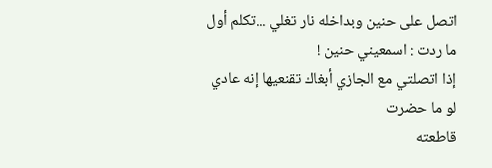اتصل على حنين وبداخله نار تغلي ...تكلم أول ما ردت : اسمعيني حنين !
إذا اتصلتي مع الجازي أبغاك تقنعيها إنه عادي لو ما حضرت
قاطعته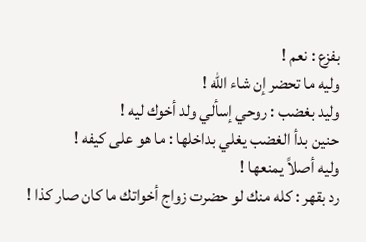بفزع : نعم !
وليه ما تحضر إن شاء الله !
وليد بغضب : روحي إسألي ولد أخوك ليه !
حنين بدأ الغضب يغلي بداخلها : ما هو على كيفه !
وليه أصلاً يمنعها !
رد بقهر : كله منك لو حضرت زواج أخواتك ما كان صار كذا !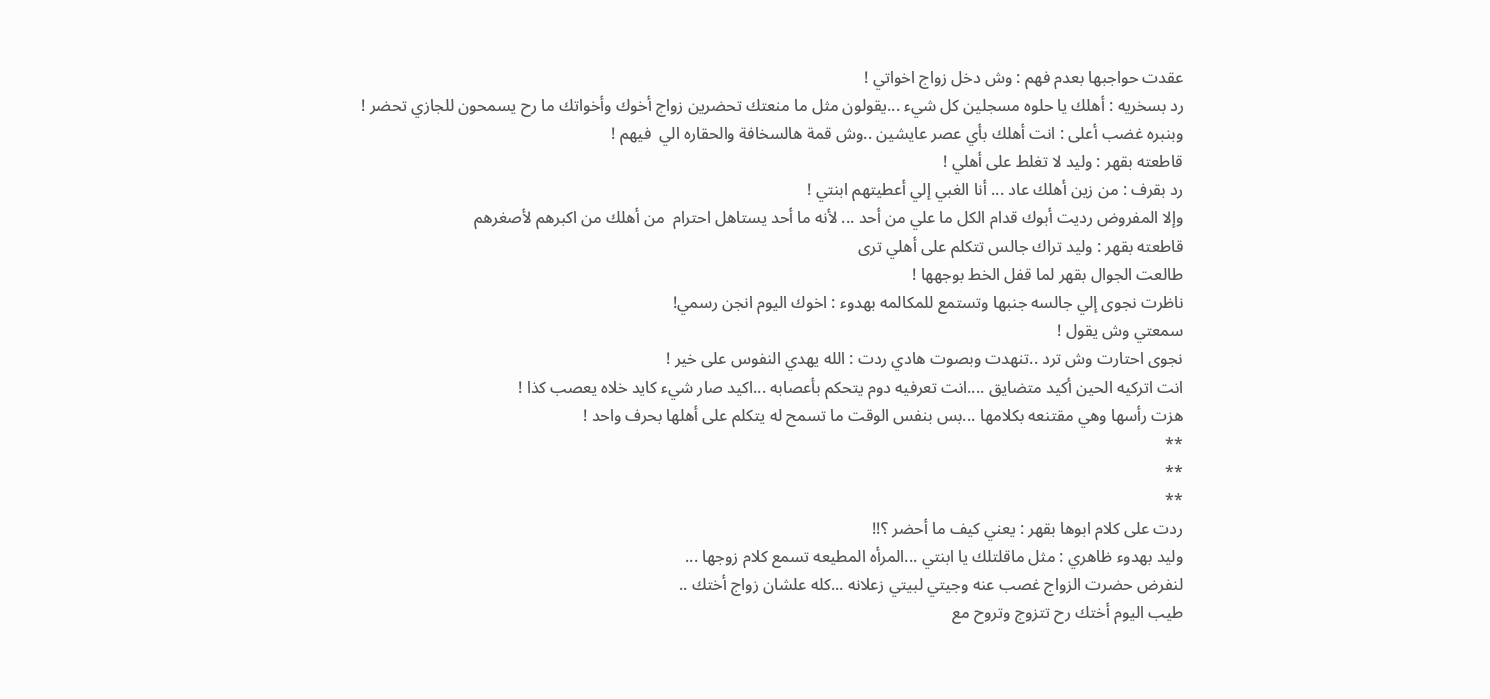عقدت حواجبها بعدم فهم : وش دخل زواج اخواتي !
رد بسخريه : أهلك يا حلوه مسجلين كل شيء ...يقولون مثل ما منعتك تحضرين زواج أخوك وأخواتك ما رح يسمحون للجازي تحضر !
وبنبره غضب أعلى : انت أهلك بأي عصر عايشين ..وش قمة هالسخافة والحقاره الي  فيهم !
قاطعته بقهر : وليد لا تغلط على أهلي !
رد بقرف : من زين أهلك عاد ... أنا الغبي إلي أعطيتهم ابنتي !
وإلا المفروض رديت أبوك قدام الكل ما علي من أحد ... لأنه ما أحد يستاهل احترام  من أهلك من اكبرهم لأصغرهم
قاطعته بقهر : وليد تراك جالس تتكلم على أهلي ترى
طالعت الجوال بقهر لما قفل الخط بوجهها !
ناظرت نجوى إلي جالسه جنبها وتستمع للمكالمه بهدوء : اخوك اليوم انجن رسمي!
سمعتي وش يقول !
نجوى احتارت وش ترد ..تنهدت وبصوت هادي ردت : الله يهدي النفوس على خير !
انت اتركيه الحين أكيد متضايق ....انت تعرفيه دوم يتحكم بأعصابه ...اكيد صار شيء كايد خلاه يعصب كذا !
هزت رأسها وهي مقتنعه بكلامها ...بس بنفس الوقت ما تسمح له يتكلم على أهلها بحرف واحد !
**
**
**
ردت على كلام ابوها بقهر : يعني كيف ما أحضر ؟!!
وليد بهدوء ظاهري : مثل ماقلتلك يا ابنتي ...المرأه المطيعه تسمع كلام زوجها ...
لنفرض حضرت الزواج غصب عنه وجيتي لبيتي زعلانه ...كله علشان زواج أختك ..
طيب اليوم أختك رح تتزوج وتروح مع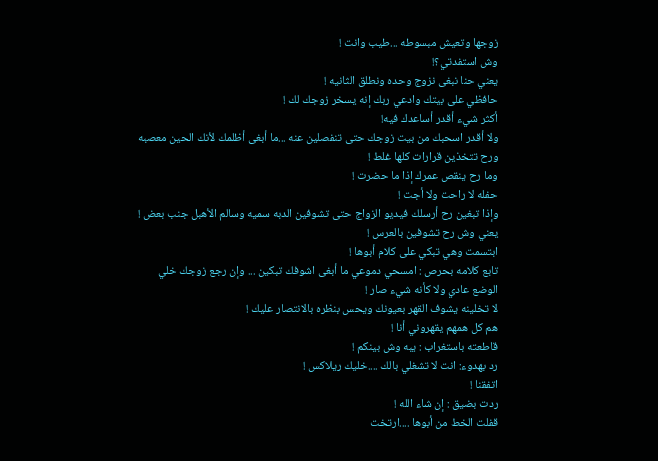زوجها وتعيش مبسوطه ...طيب وانت !
وش استفدتي؟!
يعني حنا نبغى نزوج وحده ونطلق الثانيه !
حافظي على بيتك وادعي ربك إنه يسخر زوجك لك !
أكثر شيء أقدر أساعدك فيه!
ولا أقدر اسحبك من بيت زوجك حتى تنفصلين عنه ...ما أبغى أظلمك لأنك الحين معصبه ورح تتخذين قرارات كلها غلط !
وما رح ينقص عمرك إذا ما حضرت !
حفله لا راحت ولا أجت !
وإذا تبغين رح أرسلك فيديو الزواج حتى تشوفين الدبه سميه وسالم الأهبل جنب بعض !
يعني وش رح تشوفين بالعرس !
ابتسمت وهي تبكي على كلام أبوها !
تابع كلامه بحرص : امسحي دموعي ما أبغى اشوفك تبكين ... وإن رجع زوجك خلي الوضع عادي ولا كأنه شيء صار !
لا تخلينه يشوف القهر بعيونك ويحس بنظره بالانتصار عليك !
هم كل همهم يقهروني أنا !
قاطعته باستغراب : يبه وش بينكم !
رد بهدوء: انت لا تشغلي بالك ....خليك ريلاكس !
اتفقنا !
ردت بضيق : إن شاء الله !
قفلت الخط من أبوها ....ارتخت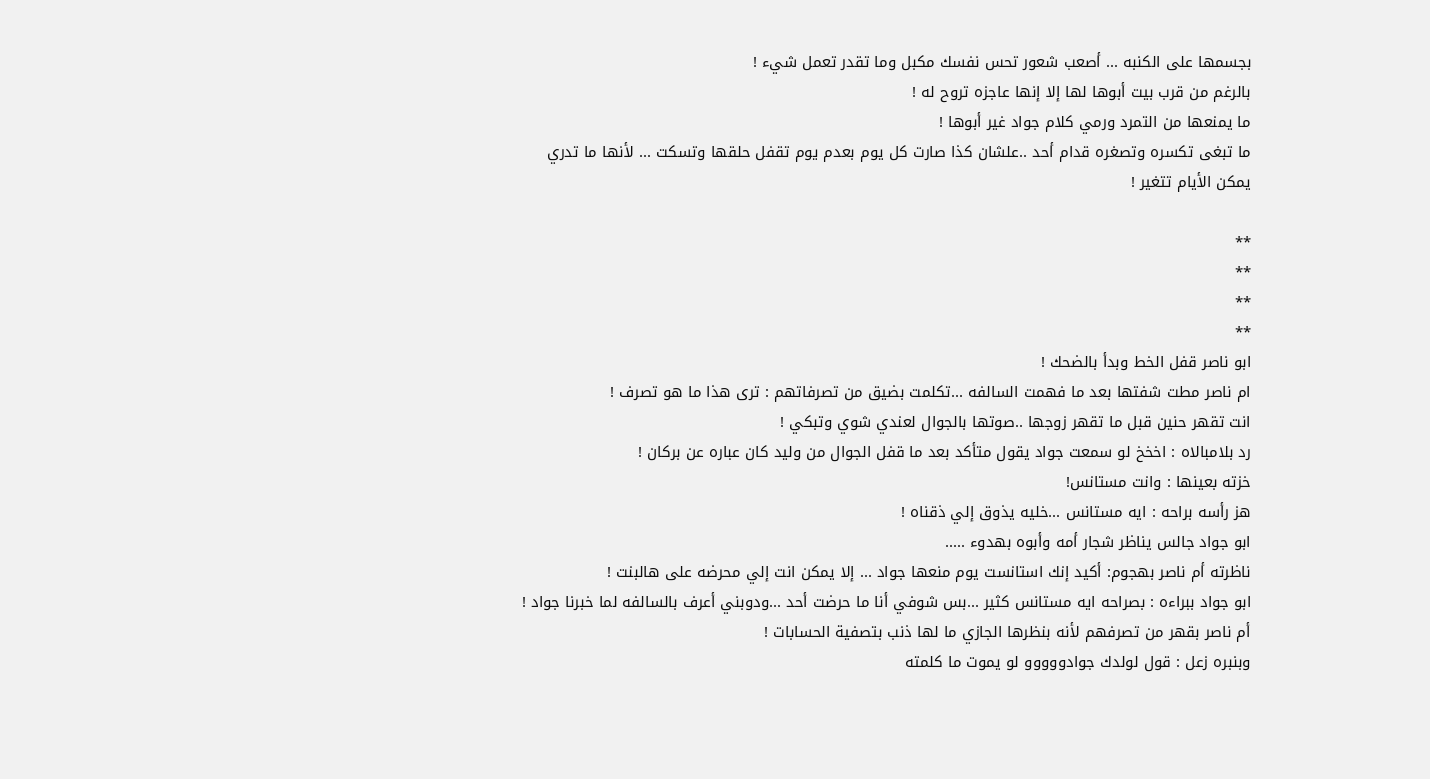بجسمها على الكنبه ... أصعب شعور تحس نفسك مكبل وما تقدر تعمل شيء !
بالرغم من قرب بيت أبوها لها إلا إنها عاجزه تروح له !
ما يمنعها من التمرد ورمي كلام جواد غير أبوها !
ما تبغى تكسره وتصغره قدام أحد ..علشان كذا صارت كل يوم بعدم يوم تقفل حلقها وتسكت ... لأنها ما تدري يمكن الأيام تتغير !

**
**
**
**
ابو ناصر قفل الخط وبدأ بالضحك !
ام ناصر مطت شفتها بعد ما فهمت السالفه ...تكلمت بضيق من تصرفاتهم : ترى هذا ما هو تصرف !
انت تقهر حنين قبل ما تقهر زوجها ..صوتها بالجوال لعندي شوي وتبكي !
رد بلامبالاه : اخخخ لو سمعت جواد يقول متأكد بعد ما قفل الجوال من وليد كان عباره عن بركان !
خزته بعينها : وانت مستانس!
هز رأسه براحه : ايه مستانس ...خليه يذوق إلي ذقناه !
ابو جواد جالس يناظر شجار أمه وأبوه بهدوء .....
ناظرته أم ناصر بهجوم: أكيد إنك استانست يوم منعها جواد ... إلا يمكن انت إلي محرضه على هالبنت !
ابو جواد ببراءه : بصراحه ايه مستانس كثير ...بس شوفي أنا ما حرضت أحد ...ودوبني أعرف بالسالفه لما خبرنا جواد !
أم ناصر بقهر من تصرفهم لأنه بنظرها الجازي ما لها ذنب بتصفية الحسابات !
وبنبره زعل : قول لولدك جوادووووو لو يموت ما كلمته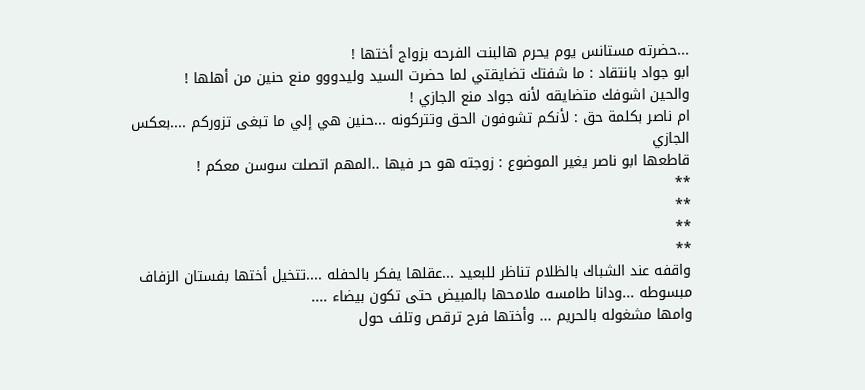...حضرته مستانس يوم يحرم هالبنت الفرحه بزواج أختها !
ابو جواد بانتقاد : ما شفتك تضايقتي لما حضرت السيد وليدووو منع حنين من أهلها !
والحين اشوفك متضايقه لأنه جواد منع الجازي !
ام ناصر بكلمة حق : لأنكم تشوفون الحق وتتركونه ...حنين هي إلي ما تبغى تزوركم ....بعكس الجازي
قاطعها ابو ناصر يغير الموضوع : زوجته هو حر فيها ..المهم اتصلت سوسن معكم !
**
**
**
**
واقفه عند الشباك بالظلام تناظر للبعيد ...عقلها يفكر بالحفله ....تتخيل أختها بفستان الزفاف مبسوطه ...ودانا طامسه ملامحها بالمبيض حتى تكون بيضاء ....
وامها مشغوله بالحريم ... وأختها فرح ترقص وتلف حول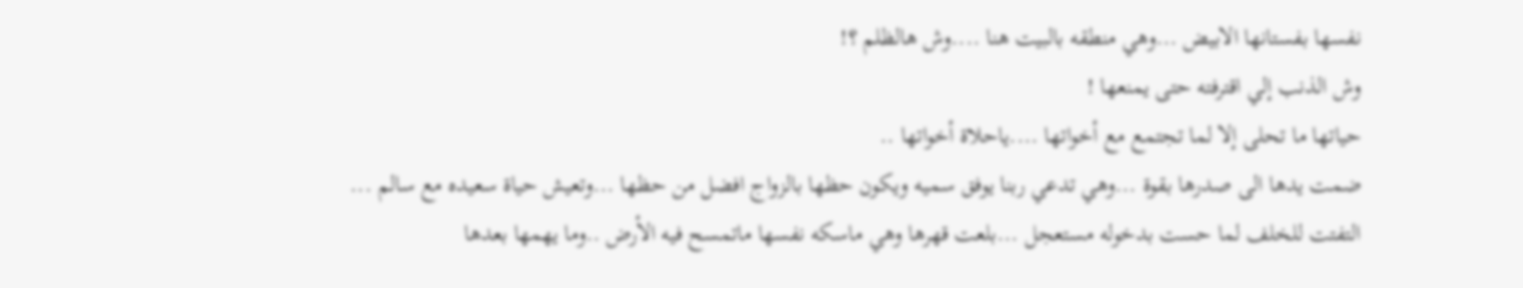نفسها بفستانها الابيض ...وهي منطقه بالبيت هنا ....وش هالظلم ؟!
وش الذنب إلي اقترفته حتى يمنعها !
حياتها ما تحلى إلا لما تجتمع مع أخواتها ....ياحلاة أخواتها ..
ضمت يدها الى صدرها بقوة ...وهي تدعي ربنا يوفق سميه ويكون حظها بالزواج افضل من حظها ...وتعيش حياة سعيده مع سالم ...
التفتت للخلف لما حست بدخوله مستعجل ...بلعت قهرها وهي ماسكه نفسها ماتمسح فيه الأرض ..وما يهمها بعدها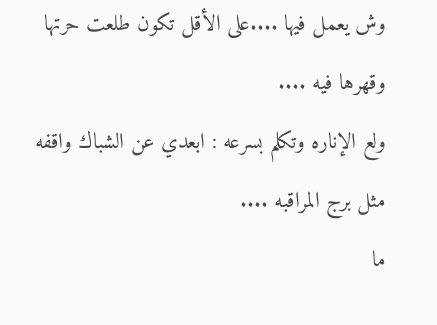وش يعمل فيها ....على الأقل تكون طلعت حرتها وقهرها فيه ....
ولع الإناره وتكلم بسرعه : ابعدي عن الشباك واقفه مثل برج المراقبه ....
ما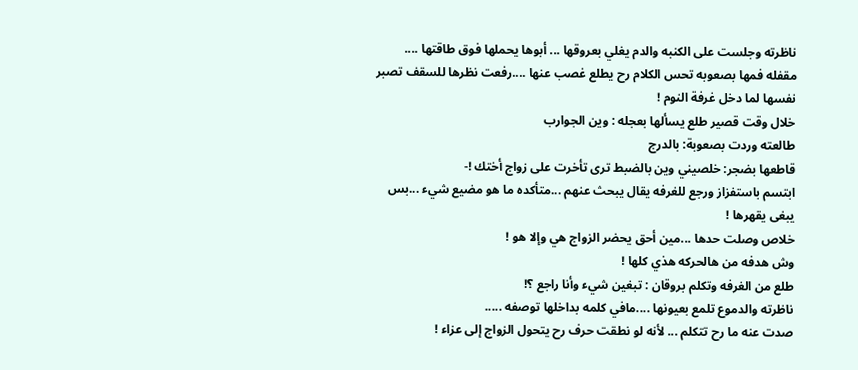ناظرته وجلست على الكنبه والدم يغلي بعروقها ... أبوها يحملها فوق طاقتها ....
مقفله فمها بصعوبه تحس الكلام رح يطلع غصب عنها ....رفعت نظرها للسقف تصبر نفسها لما دخل غرفة النوم !
خلال وقت قصير طلع يسألها بعجله : وين الجوارب
طالعته وردت بصعوبة: بالدرج
قاطعها بضجر: خلصيني وين بالضبط ترى تأخرت على زواج أختك !-
ابتسم باستفزاز ورجع للغرفه يقال يبحث عنهم ...متأكده ما هو مضيع شيء ...بس يبغى يقهرها !
خلاص وصلت حدها ...مين أحق يحضر الزواج هي وإلا هو !
وش هدفه من هالحركه هذي كلها !
طلع من الغرفه وتكلم بروقان : تبغين شيء وأنا راجع ؟!
ناظرته والدموع تلمع بعيونها ....مافي كلمه بداخلها توصفه .....
صدت عنه ما رح تتكلم ... لأنه لو نطقت حرف رح يتحول الزواج إلى عزاء !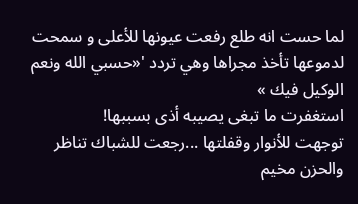لما حست انه طلع رفعت عيونها للأعلى و سمحت لدموعها تأخذ مجراها وهي تردد '«حسبي الله ونعم الوكيل فيك »
استغفرت ما تبغى يصيبه أذى بسببها!
توجهت للأنوار وقفلتها ...رجعت للشباك تناظر والحزن مخيم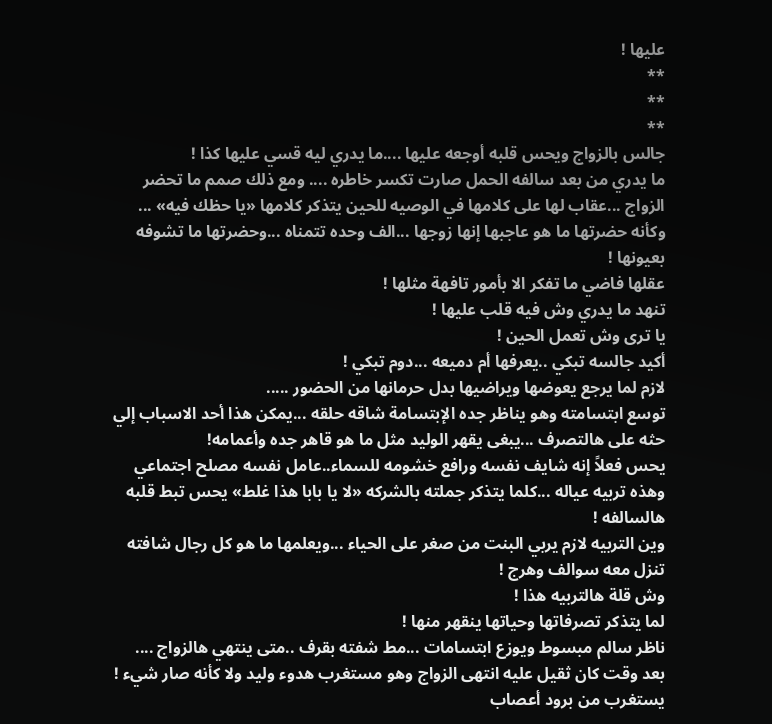عليها !
**
**
**
جالس بالزواج ويحس قلبه أوجعه عليها ....ما يدري ليه قسي عليها كذا !
ما يدري من بعد سالفه الحمل صارت تكسر خاطره .... ومع ذلك صمم ما تحضر الزواج ...عقاب لها على كلامها في الوصيه للحين يتذكر كلامها «يا حظك فيه» ...
وكأنه حضرتها ما هو عاجبها إنها زوجها ...الف وحده تتمناه ...وحضرتها ما تشوفه بعيونها !
عقلها فاضي ما تفكر الا بأمور تافهة مثلها !
تنهد ما يدري وش فيه قلب عليها !
يا ترى وش تعمل الحين !
أكيد جالسه تبكي ..يعرفها أم دميعه ...دوم تبكي !
لازم لما يرجع يعوضها ويراضيها بدل حرمانها من الحضور .....
توسع ابتسامته وهو يناظر جده الإبتسامة شاقه حلقه ...يمكن هذا أحد الاسباب إلي حثه على هالتصرف ...يبغى يقهر الوليد مثل ما هو قاهر جده وأعمامه!
يحس فعلاً إنه شايف نفسه ورافع خشومه للسماء..عامل نفسه مصلح اجتماعي وهذه تربيه عياله ...كلما يتذكر جملته بالشركه «لا يا بابا هذا غلط» يحس تبط قلبه هالسالفه !
وين التربيه لازم يربي البنت من صغر على الحياء ...ويعلمها ما هو كل رجال شافته تنزل معه سوالف وهرج !
وش قلة هالتربيه هذا !
لما يتذكر تصرفاتها وحياتها ينقهر منها !
ناظر سالم مبسوط ويوزع ابتسامات ...مط شفته بقرف ..متى ينتهي هالزواج ....
بعد وقت كان ثقيل عليه انتهى الزواج وهو مستغرب هدوء وليد ولا كأنه صار شيء !
يستغرب من برود أعصاب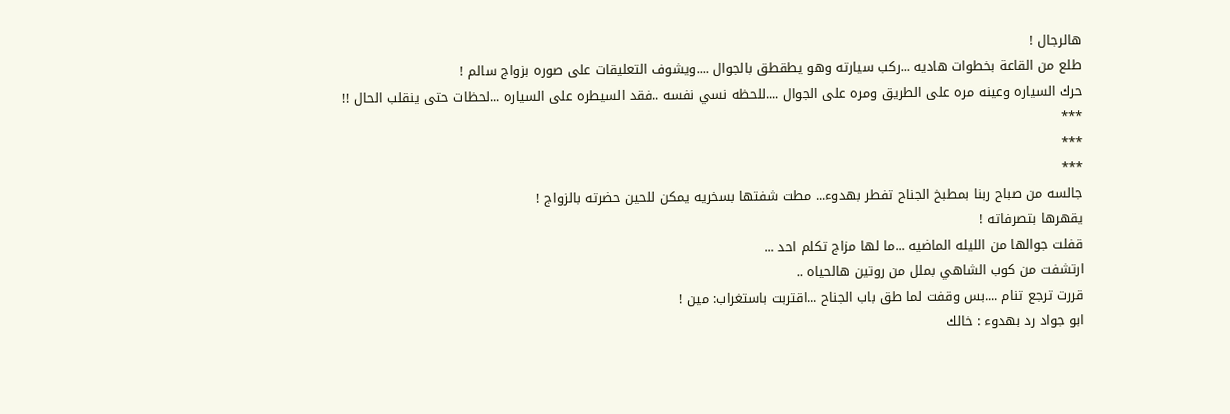هالرجال !
طلع من القاعة بخطوات هاديه ...ركب سيارته وهو يطقطق بالجوال ....ويشوف التعليقات على صوره بزواج سالم !
حرك السياره وعينه مره على الطريق ومره على الجوال ....للحظه نسي نفسه ..فقد السيطره على السياره ...لحظات حتى ينقلب الحال !!
***
***
***
جالسه من صباح ربنا بمطبخ الجناح تفطر بهدوء... مطت شفتها بسخريه يمكن للحين حضرته بالزواج !
يقهرها بتصرفاته !
قفلت جوالها من الليله الماضيه ...ما لها مزاج تكلم احد ...
ارتشفت من كوب الشاهي بملل من روتين هالحياه ..
قررت ترجع تنام ....بس وقفت لما طق باب الجناح ...اقتربت باستغراب: مين !
ابو جواد رد بهدوء : خالك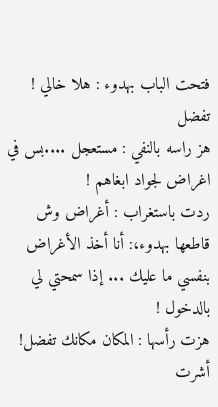فتحت الباب بهدوء : هلا خالي !
تفضل
هز راسه بالنفي : مستعجل ....بس في اغراض لجواد ابغاهم !
ردت باستغراب : أغراض وش
قاطعها بهدوء،: أنا أخذ الأغراض بنفسي ما عليك ... إذا سمحتي لي بالدخول !
هزت رأسها : المكان مكانك تفضل!
أشرت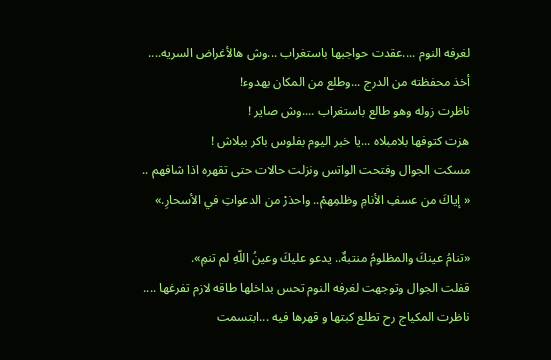لغرفه النوم ....عقدت حواجبها باستغراب ...وش هالأغراض السريه....
أخذ محفظته من الدرج ...وطلع من المكان بهدوء!
ناظرت زوله وهو طالع باستغراب ....وش صاير !
هزت كتوفها بلامبلاه ...يا خبر اليوم بفلوس باكر ببلاش !
مسكت الجوال وفتحت الواتس ونزلت حالات حتى تقهره اذا شافهم ..
« إياكَ من عسفِ الأنامِ وظلمِهمْ.. واحذرْ من الدعواتِ في الأسحارِ.»

«تنامُ عينكَ والمظلومُ منتبهٌ.. يدعو عليكَ وعينُ اللّهِ لم تنمِ».
قفلت الجوال وتوجهت لغرفه النوم تحس بداخلها طاقه لازم تفرغها ....
ناظرت المكياج رح تطلع كبتها و قهرها فيه ...ابتسمت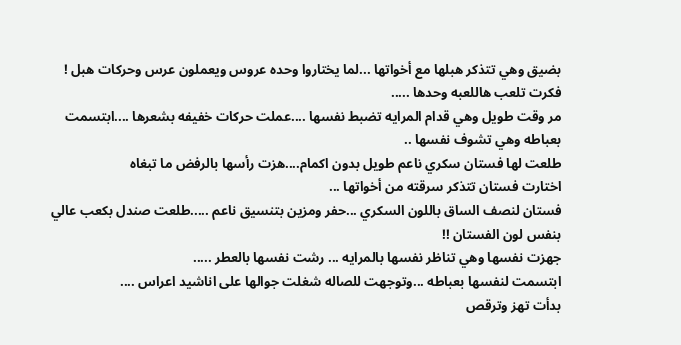بضيق وهي تتذكر هبلها مع أخواتها ...لما يختاروا وحده عروس ويعملون عرس وحركات هبل !
فكرت تلعب هاللعبه وحدها .....
مر وقت طويل وهي قدام المرايه تضبط نفسها ....عملت حركات خفيفه بشعرها ....ابتسمت بعباطه وهي تشوف نفسها ..
طلعت لها فستان سكري ناعم طويل بدون اكمام....هزت رأسها بالرفض ما تبغاه
اختارت فستان تتذكر سرقته من أخواتها ...
فستان لنصف الساق باللون السكري ...حفر ومزين بتنسيق ناعم .....طلعت صندل بكعب عالي بنفس لون الفستان !!
جهزت نفسها وهي تناظر نفسها بالمرايه ... رشت نفسها بالعطر .....
ابتسمت لنفسها بعباطه ...وتوجهت للصاله شغلت جوالها على اناشيد اعراس ....
بدأت تهز وترقص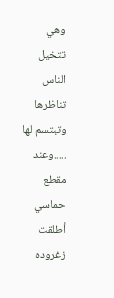وهي تتخيل الناس تناظرها وتبتسم لها .....وعند مقطع حماسي أطلقت زغروده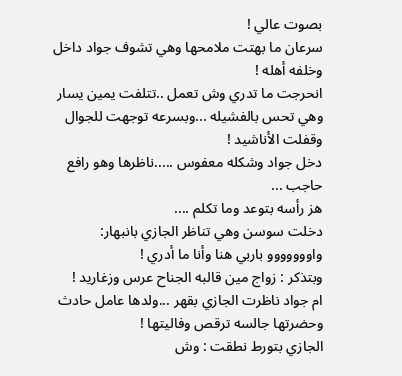بصوت عالي !
سرعان ما بهتت ملامحها وهي تشوف جواد داخل وخلفه أهله !
انحرجت ما تدري وش تعمل ..تتلفت يمين يسار وهي تحس بالفشيله ...وبسرعه توجهت للجوال وقفلت الأناشيد !
دخل جواد وشكله معفوس .....ناظرها وهو رافع حاجب ...
هز رأسه بتوعد وما تكلم ....
دخلت سوسن وهي تناظر الجازي بانبهار: واووووووو باربي هنا وأنا ما أدري !
وبتذكر : زواج مين قالبه الجناح عرس وزغاريد !
ام جواد ناظرت الجازي بقهر ...ولدها عامل حادث وحضرتها جالسه ترقص وفاليتها !
الجازي بتورط نطقت : وش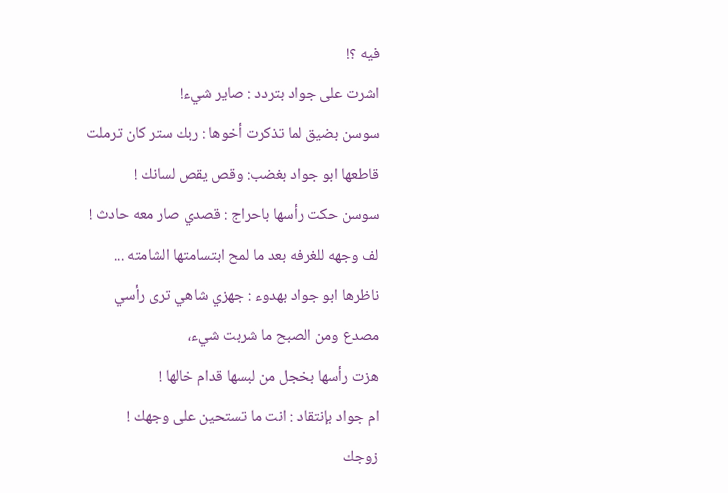فيه ؟!
اشرت على جواد بتردد : صاير شيء!
سوسن بضيق لما تذكرت أخوها : ربك ستر كان ترملت
قاطعها ابو جواد بغضب: وقص يقص لسانك !
سوسن حكت رأسها باحراج : قصدي صار معه حادث !
لف وجهه للغرفه بعد ما لمح ابتسامتها الشامته ...
ناظرها ابو جواد بهدوء : جهزي شاهي ترى رأسي مصدع ومن الصبح ما شربت شيء،
هزت رأسها بخجل من لبسها قدام خالها !
ام جواد بإنتقاد : انت ما تستحين على وجهك !
زوجك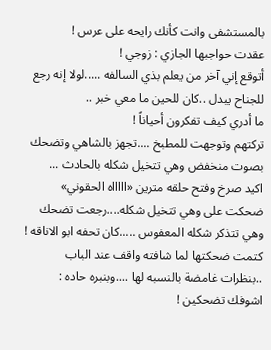بالمستشفى وانت كأنك رايحه على عرس !
عقدت حواجبها الجازي : زوجي !
أتوقع إني آخر من يعلم بذي السالفه .....لولا إنه رجع للجناح يبدل ..كان للحين ما معي خبر ..
ما أدري كيف تفكرون أحياناً !
تركتهم وتوجهت للمطبخ ....تجهز بالشاهي وتضحك بصوت منخفض وهي تتخيل شكله بالحادث ...
اكيد صرخ وفتح حلقه مترين «اااااه الحقوني» ضحكت على وهي تتخيل شكله....رجعت تضحك وهي تتذكر شكله المعفوس .....كان تحفه ابو الاناقه !
كتمت ضحكتها لما شافته واقف عند الباب ..بنظرات غامضة بالنسبه لها ....وبنبره حاده : اشوفك تضحكين !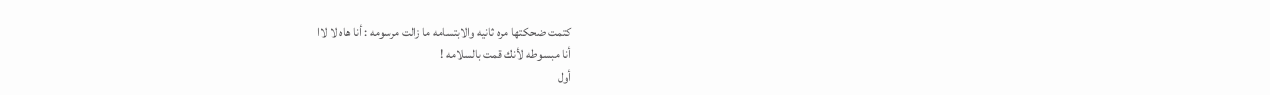كتمت ضحكتها مره ثانيه والابتسامه ما زالت مرسومه : أنا هاه لا لاا
أنا مبسوطه لأنك قمت بالسلامه !
أول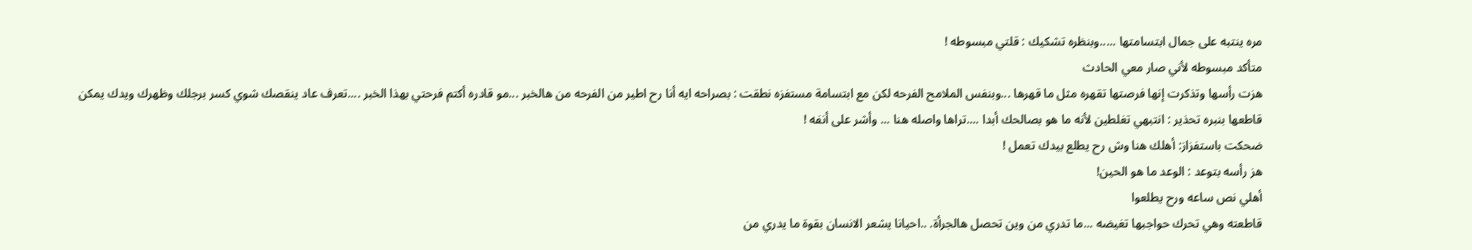مره ينتبه على جمال ابتسامتها .....وبنظره تشكيك : قلتي مبسوطه !
متأكد مبسوطه لأني صار معي الحادث
هزت رأسها وتذكرت إنها فرصتها تقهره مثل ما قهرها ...وبنفس الملامح الفرحه لكن مع ابتسامة مستفزه نطقت : بصراحه ايه أنا رح اطير من الفرحه من هالخبر ...مو قادره أكتم فرحتي بهذا الخبر ....تعرف عاد ينقصك شوي كسر برجلك وظهرك ويدك يمكن
قاطعها بنبره تحذير : انتبهي تغلطين لأنه ما هو بصالحك أبدا ....تراها واصله هنا ... وأشر على أنفه !
ضحكت باستفزاز: أهلك هنا وش رح يطلع بيدك تعمل !
هز رأسه بتوعد : الوعد ما هو الحين!
أهلي نص ساعه ورح يطلعوا
قاطعته وهي تحرك حواجبها تغيضه ...ما تدري من وين تحصل هالجرأة. ..احيانا يشعر الانسان بقوة ما يدري من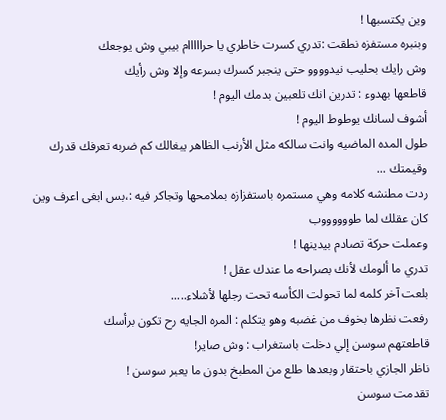وين يكتسبها !
وبنبره مستفزه نطقت :تدري كسرت خاطري يا حرااااام بيبي وش يوجعك
وش رايك بحليب نيدوووو حتى ينجبر كسرك بسرعه وإلا وش رأيك
قاطعها بهدوء : تدرين انك تلعبين بدمك اليوم !
أشوف لسانك يوطوط اليوم !
طول المده الماضيه وانت سالكه مثل الأرنب الظاهر يبغالك كم ضربه تعرفك قدرك وقيمتك ...
ردت مطنشه كلامه وهي مستمره باستفزازه بملامحها وتجاكر فيه :،بس ابغى اعرف وين كان عقلك لما طووووووب
وعملت حركة تصادم بيدينها !
تدري ما ألومك لأنك بصراحه ما عندك عقل !
بلعت آخر كلمه لما تحولت الكأسه تحت رجلها لأشلاء.....
رفعت نظرها بخوف من غضبه وهو يتكلم : المره الجايه رح تكون برأسك
قاطعتهم سوسن إلي دخلت باستغراب : وش صاير!
ناظر الجازي باحتقار وبعدها طلع من المطبخ بدون ما يعبر سوسن !
تقدمت سوسن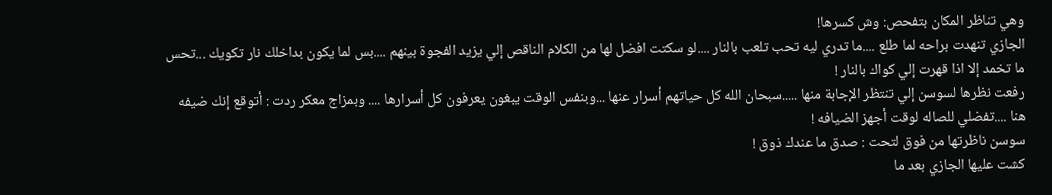وهي تناظر المكان بتفحص: وش كسرها!
الجازي تنهدت براحه لما طلع ....ما تدري ليه تحب تلعب بالنار ....لو سكتت افضل لها من الكلام الناقص إلي يزيد الفجوة بينهم ....بس لما يكون بداخلك نار تكويك ...تحس ما تخمد إلا اذا قهرت إلي كواك بالنار !
رفعت نظرها لسوسن إلي تنتظر الإجابة منها .....سبحان الله كل حياتهم أسرار عنها ...وبنفس الوقت يبغون يعرفون كل أسرارها .... وبمزاج معكر ردت : أتوقع إنك ضيفه هنا ....تفضلي للصاله لوقت أجهز الضيافه !
سوسن ناظرتها من فوق لتحت : صدق ما عندك ذوق !
كشت عليها الجازي بعد ما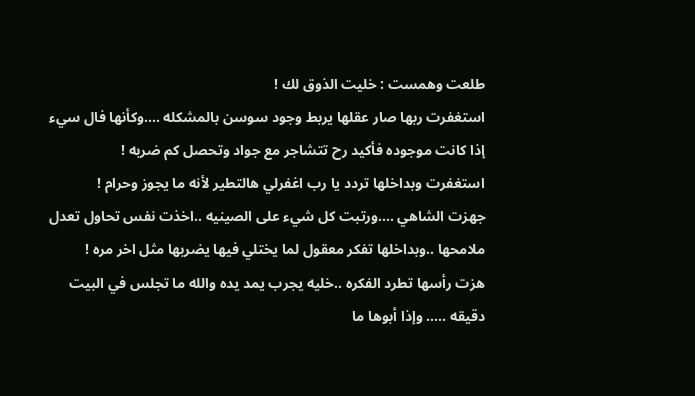طلعت وهمست : خليت الذوق لك !
استغفرت ربها صار عقلها يربط وجود سوسن بالمشكله ....وكأنها فال سيء إذا كانت موجوده فأكيد رح تتشاجر مع جواد وتحصل كم ضربه !
استغفرت وبداخلها تردد يا رب اغفرلي هالتطير لأنه ما يجوز وحرام !
جهزت الشاهي ....ورتبت كل شيء على الصينيه ..اخذت نفس تحاول تعدل ملامحها ..وبداخلها تفكر معقول لما يختلي فيها يضربها مثل اخر مره !
هزت رأسها تطرد الفكره ..خليه يجرب يمد يده والله ما تجلس في البيت دقيقه ..... وإذا أبوها ما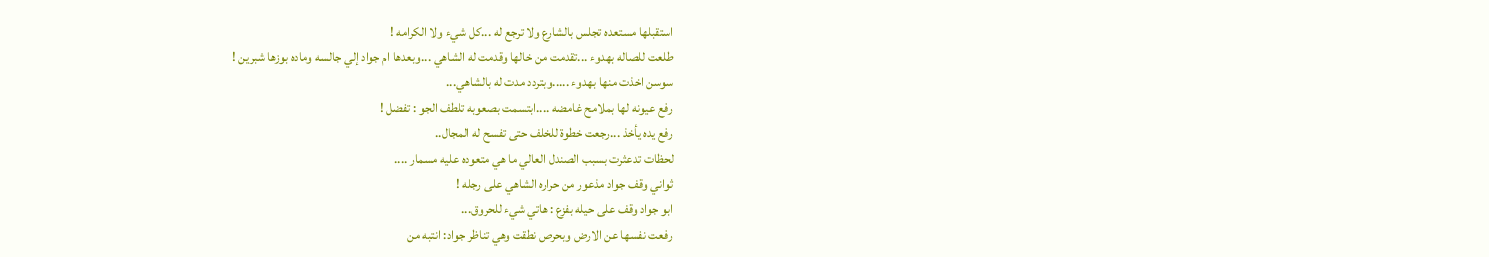استقبلها مستعده تجلس بالشارع ولا ترجع له ...كل شيء ولا الكرامه !
طلعت للصاله بهدوء ...تقدمت من خالها وقدمت له الشاهي ...وبعدها ام جواد إلي جالسه وماده بوزها شبرين !
سوسن اخذت منها بهدوء .....وبتردد مدت له بالشاهي...
رفع عيونه لها بملامح غامضه ....ابتسمت بصعوبه تلطف الجو : تفضل !
رفع يده يأخذ ...رجعت خطوة للخلف حتى تفسح له المجال..
لحظات تدعثرت بسبب الصندل العالي ما هي متعوده عليه مسمار ....
ثواني وقف جواد مذعور من حراره الشاهي على رجله !
ابو جواد وقف على حيله بفزع : هاتي شيء للحروق...
رفعت نفسها عن الارض وبحرص نطقت وهي تناظر جواد: انتبه من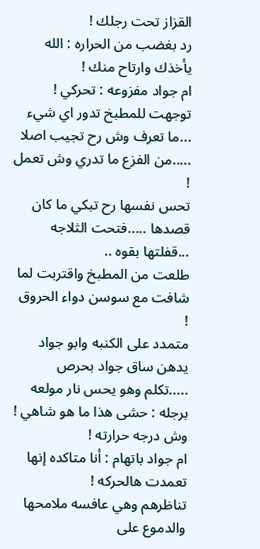القزاز تحت رجلك !
رد بغضب من الحراره : الله يأخذك وارتاح منك !
ام جواد مفزوعه : تحركي !
توجهت للمطبخ تدور اي شيء ...ما تعرف وش رح تجيب اصلا .....من الفزع ما تدري وش تعمل !
تحس نفسها رح تبكي ما كان قصدها .....فتحت الثلاجه ...قفلتها بقوه ..
طلعت من المطبخ واقتربت لما شافت مع سوسن دواء الحروق !
متمدد على الكنبه وابو جواد يدهن ساق جواد بحرص .....تكلم وهو يحس نار مولعه برجله : حشى هذا ما هو شاهي !
وش درجه حرارته !
ام جواد باتهام : أنا متاكده إنها تعمدت هالحركه !
تناظرهم وهي عافسه ملامحها والدموع على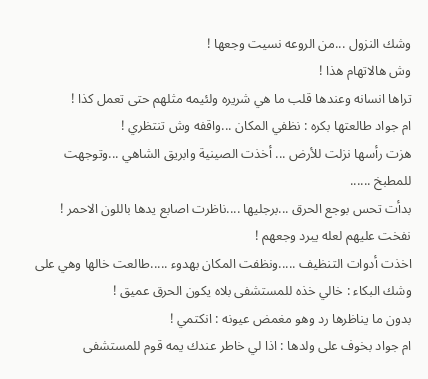وشك النزول ...من الروعه نسيت وجعها !
وش هالاتهام هذا !
تراها انسانه وعندها قلب ما هي شريره ولئيمه مثلهم حتى تعمل كذا !
ام جواد طالعتها بكره : نظفي المكان ...واقفه وش تنتظري !
هزت رأسها نزلت للأرض ... أخذت الصينية وابريق الشاهي ...وتوجهت للمطبخ ......
بدأت تحس بوجع الحرق ...برجليها ....ناظرت اصابع يدها باللون الاحمر !
نفخت عليهم لعله يبرد وجعهم !
اخذت أدوات التنظيف .....ونظفت المكان بهدوء .....طالعت خالها وهي على وشك البكاء : خالي خذه للمستشفى بلاه يكون الحرق عميق !
بدون ما يناظرها رد وهو مغمض عيونه : انكتمي !
ام جواد بخوف على ولدها : اذا لي خاطر عندك يمه قوم للمستشفى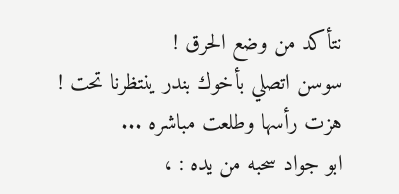نتأكد من وضع الحرق !
سوسن اتصلي بأخوك بندر ينتظرنا تحت !
هزت رأسها وطلعت مباشره ...
ابو جواد سحبه من يده : ،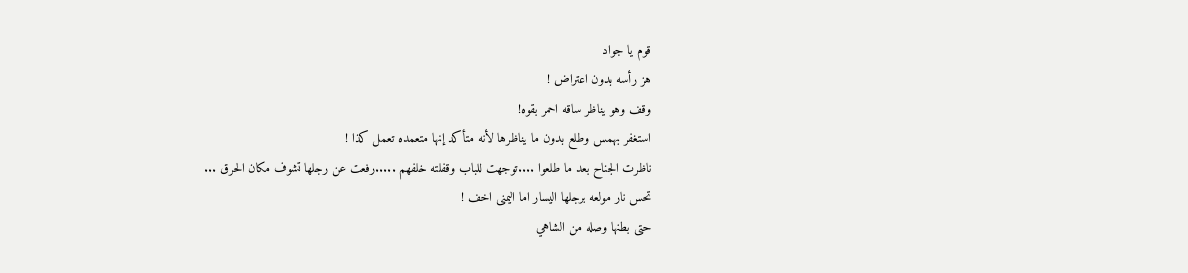قوم يا جواد
هز رأسه بدون اعتراض !
وقف وهو يناظر ساقه احمر بقوه!
استغفر بهمس وطلع بدون ما يناظرها لأنه متأكد إنها متعمده تعمل كذا !
ناظرت الجناح بعد ما طلعوا ....توجهت للباب وقفلته خلفهم .....رفعت عن رجلها تشوف مكان الحرق ...
تحس نار مولعه برجلها اليسار اما اليمنى اخف !
حتى بطنها وصله من الشاهي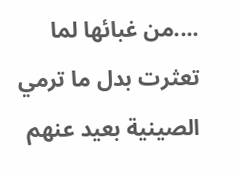....من غبائها لما تعثرت بدل ما ترمي الصينية بعيد عنهم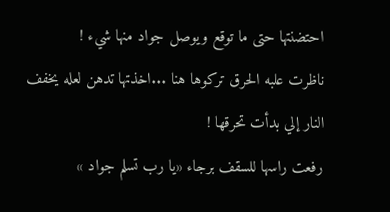احتضنتها حتى ما توقع ويوصل جواد منها شيء !
ناظرت علبه الحرق تركوها هنا ...اخذتها تدهن لعله يخفف النار إلي بدأت تحرقها !
رفعت راسها للسقف برجاء «يا رب تسلم جواد »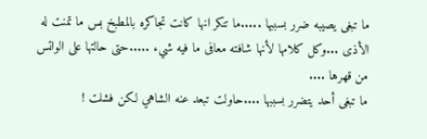ما تبغى يصيبه ضرر بسببها .....ما تنكر انها كانت تجاكره بالمطبخ بس ما تمنت له الأذى ...وكل كلامها لأنها شافته معافى ما فيه شيء .....حتى حالتها على الواتس من قهرها ....
ما تبغى أحد يتضرر بسببها ....حاولت تبعد عنه الشاهي لكن فشلت !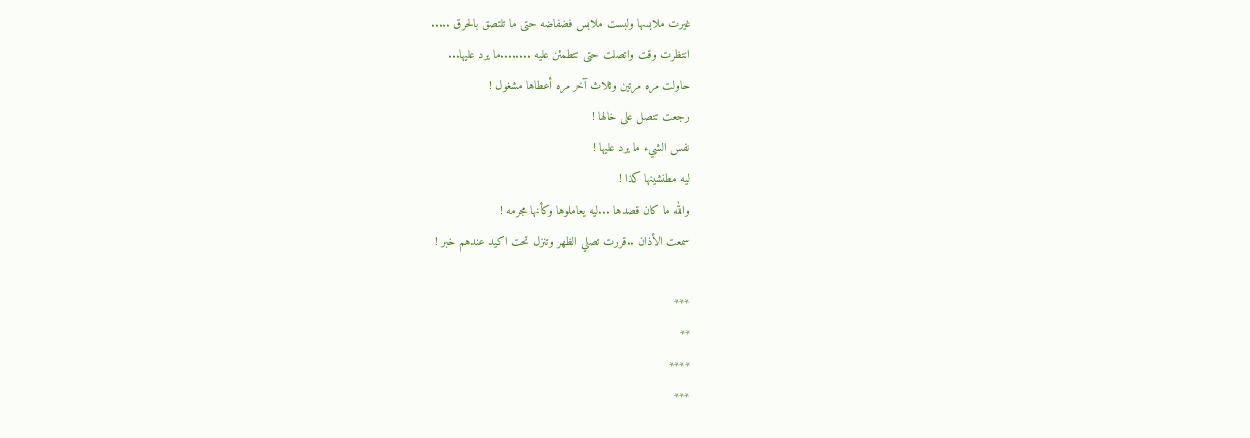غيرت ملابسها ولبست ملابس فضفاضه حتى ما تلتصق بالحرق .....
انتظرت وقت واتصلت حتى تتطمئن عليه ........ما يرد عليها...
حاولت مره مرتين وثلاث آخر مره أعطاها مشغول !
رجعت تتصل على خالها !
نفس الشيء ما يرد عليها !
ليه مطنشينها كذا !
والله ما كان قصدها ...ليه يعاملوها وكأنها مجرمه !
سمعت الأذان ..قررت تصلي الظهر وتنزل تحت اكيد عندهم خبر !

***
**
****
***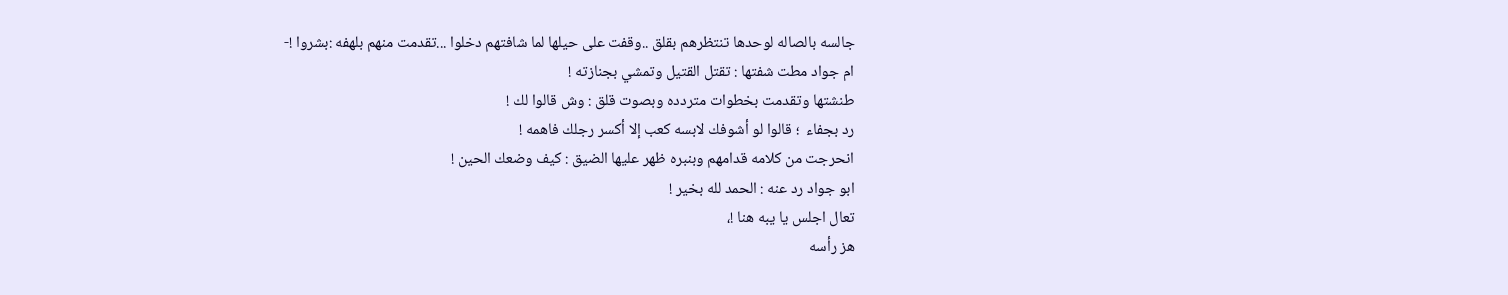جالسه بالصاله لوحدها تنتظرهم بقلق ..وقفت على حيلها لما شافتهم دخلوا ...تقدمت منهم بلهفه :بشروا !-
ام جواد مطت شفتها : تقتل القتيل وتمشي بجنازته !
طنشتها وتقدمت بخطوات متردده وبصوت قلق : وش قالوا لك !
رد بجفاء  ؛ قالوا لو أشوفك لابسه كعب إلا أكسر رجلك فاهمه !
انحرجت من كلامه قدامهم وبنبره ظهر عليها الضيق : كيف وضعك الحين !
ابو جواد رد عنه : الحمد لله بخير !
تعال اجلس يا يبه هنا !،
هز رأسه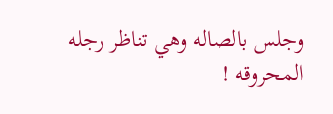وجلس بالصاله وهي تناظر رجله المحروقه !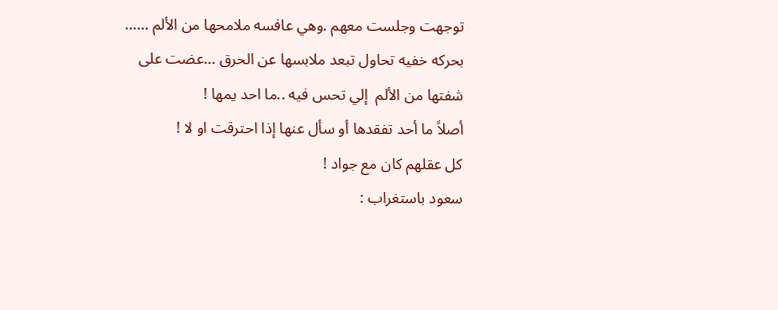توجهت وجلست معهم .وهي عافسه ملامحها من الألم ......
بحركه خفيه تحاول تبعد ملابسها عن الحرق ...عضت على شفتها من الألم  إلي تحس فيه ..ما احد يمها !
أصلاً ما أحد تفقدها أو سأل عنها إذا احترقت او لا !
كل عقلهم كان مع جواد !
سعود باستغراب :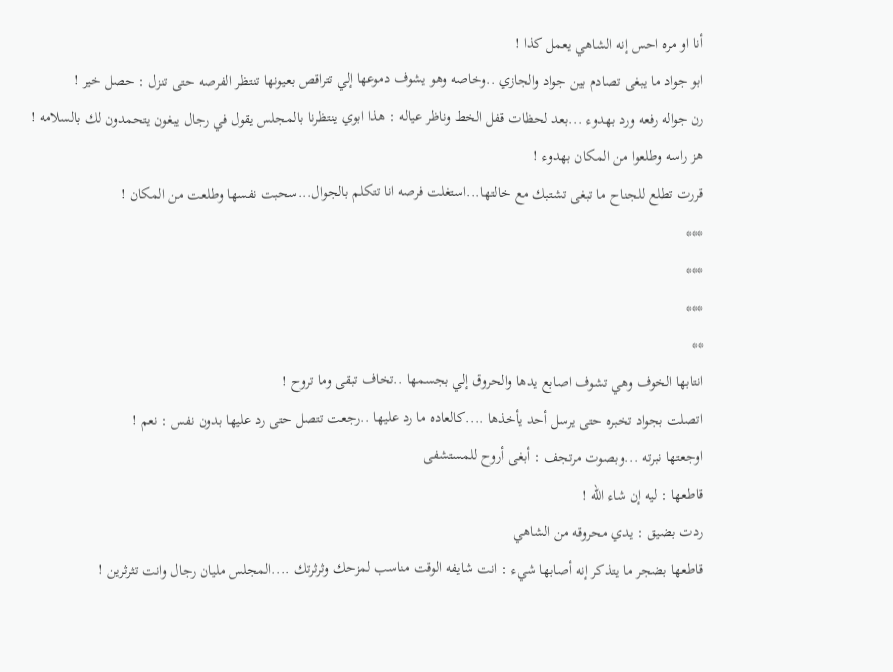أنا او مره احس إنه الشاهي يعمل كذا !
ابو جواد ما يبغى تصادم بين جواد والجازي ..وخاصه وهو يشوف دموعها إلي تتراقص بعيونها تنتظر الفرصه حتى تنزل : حصل خير !
رن جواله رفعه ورد بهدوء ...بعد لحظات قفل الخط وناظر عياله : هذا ابوي ينتظرنا بالمجلس يقول في رجال يبغون يتحمدون لك بالسلامه !
هز راسه وطلعوا من المكان بهدوء !
قررت تطلع للجناح ما تبغى تشتبك مع خالتها...استغلت فرصه انا تتكلم بالجوال...سحبت نفسها وطلعت من المكان !
***
***
***
**
انتابها الخوف وهي تشوف اصابع يدها والحروق إلي بجسمها ..تخاف تبقى وما تروح !
اتصلت بجواد تخبره حتى يرسل أحد يأخذها ....كالعاده ما رد عليها ..رجعت تتصل حتى رد عليها بدون نفس : نعم !
اوجعتها نبرته ...وبصوت مرتجف : أبغى أروح للمستشفى
قاطعها : ليه إن شاء الله !
ردت بضيق : يدي محروقه من الشاهي
قاطعها بضجر ما يتذكر إنه أصابها شيء : انت شايفه الوقت مناسب لمزحك وثرثرتك ....المجلس مليان رجال وانت تثرثرين !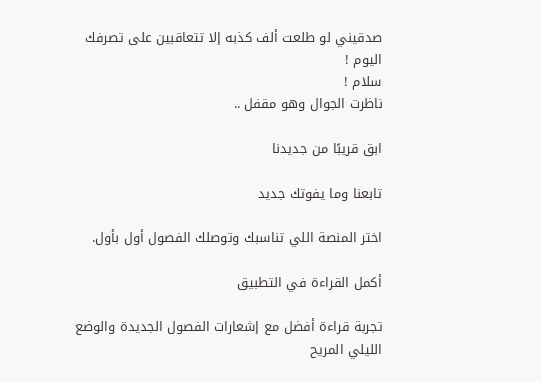صدقيني لو طلعت ألف كذبه إلا تتعاقبين على تصرفك اليوم !
سلام !
ناظرت الجوال وهو مقفل ..

ابق قريبًا من جديدنا

تابعنا وما يفوتك جديد

اختر المنصة اللي تناسبك وتوصلك الفصول أول بأول.

أكمل القراءة في التطبيق

تجربة قراءة أفضل مع إشعارات الفصول الجديدة والوضع الليلي المريح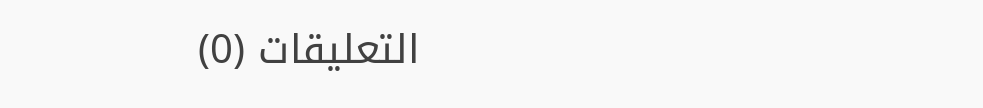التعليقات (0)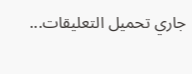جاري تحميل التعليقات...